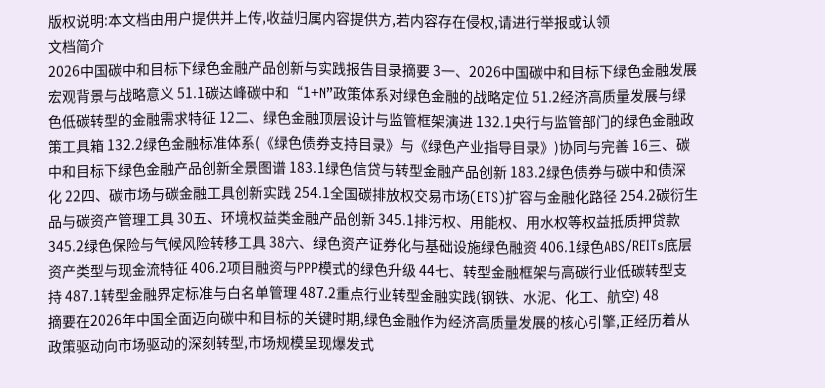版权说明:本文档由用户提供并上传,收益归属内容提供方,若内容存在侵权,请进行举报或认领
文档简介
2026中国碳中和目标下绿色金融产品创新与实践报告目录摘要 3一、2026中国碳中和目标下绿色金融发展宏观背景与战略意义 51.1碳达峰碳中和“1+N”政策体系对绿色金融的战略定位 51.2经济高质量发展与绿色低碳转型的金融需求特征 12二、绿色金融顶层设计与监管框架演进 132.1央行与监管部门的绿色金融政策工具箱 132.2绿色金融标准体系(《绿色债券支持目录》与《绿色产业指导目录》)协同与完善 16三、碳中和目标下绿色金融产品创新全景图谱 183.1绿色信贷与转型金融产品创新 183.2绿色债券与碳中和债深化 22四、碳市场与碳金融工具创新实践 254.1全国碳排放权交易市场(ETS)扩容与金融化路径 254.2碳衍生品与碳资产管理工具 30五、环境权益类金融产品创新 345.1排污权、用能权、用水权等权益抵质押贷款 345.2绿色保险与气候风险转移工具 38六、绿色资产证券化与基础设施绿色融资 406.1绿色ABS/REITs底层资产类型与现金流特征 406.2项目融资与PPP模式的绿色升级 44七、转型金融框架与高碳行业低碳转型支持 487.1转型金融界定标准与白名单管理 487.2重点行业转型金融实践(钢铁、水泥、化工、航空) 48
摘要在2026年中国全面迈向碳中和目标的关键时期,绿色金融作为经济高质量发展的核心引擎,正经历着从政策驱动向市场驱动的深刻转型,市场规模呈现爆发式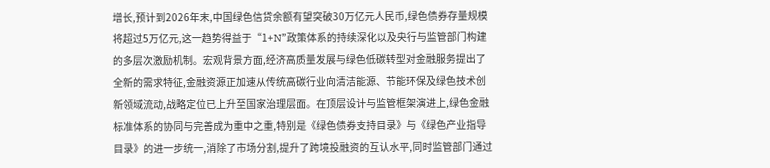增长,预计到2026年末,中国绿色信贷余额有望突破30万亿元人民币,绿色债券存量规模将超过5万亿元,这一趋势得益于“1+N”政策体系的持续深化以及央行与监管部门构建的多层次激励机制。宏观背景方面,经济高质量发展与绿色低碳转型对金融服务提出了全新的需求特征,金融资源正加速从传统高碳行业向清洁能源、节能环保及绿色技术创新领域流动,战略定位已上升至国家治理层面。在顶层设计与监管框架演进上,绿色金融标准体系的协同与完善成为重中之重,特别是《绿色债券支持目录》与《绿色产业指导目录》的进一步统一,消除了市场分割,提升了跨境投融资的互认水平,同时监管部门通过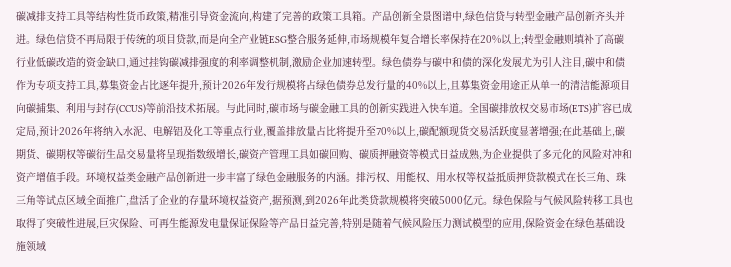碳减排支持工具等结构性货币政策,精准引导资金流向,构建了完善的政策工具箱。产品创新全景图谱中,绿色信贷与转型金融产品创新齐头并进。绿色信贷不再局限于传统的项目贷款,而是向全产业链ESG整合服务延伸,市场规模年复合增长率保持在20%以上;转型金融则填补了高碳行业低碳改造的资金缺口,通过挂钩碳减排强度的利率调整机制,激励企业加速转型。绿色债券与碳中和债的深化发展尤为引人注目,碳中和债作为专项支持工具,募集资金占比逐年提升,预计2026年发行规模将占绿色债券总发行量的40%以上,且募集资金用途正从单一的清洁能源项目向碳捕集、利用与封存(CCUS)等前沿技术拓展。与此同时,碳市场与碳金融工具的创新实践进入快车道。全国碳排放权交易市场(ETS)扩容已成定局,预计2026年将纳入水泥、电解铝及化工等重点行业,覆盖排放量占比将提升至70%以上,碳配额现货交易活跃度显著增强;在此基础上,碳期货、碳期权等碳衍生品交易量将呈现指数级增长,碳资产管理工具如碳回购、碳质押融资等模式日益成熟,为企业提供了多元化的风险对冲和资产增值手段。环境权益类金融产品创新进一步丰富了绿色金融服务的内涵。排污权、用能权、用水权等权益抵质押贷款模式在长三角、珠三角等试点区域全面推广,盘活了企业的存量环境权益资产,据预测,到2026年此类贷款规模将突破5000亿元。绿色保险与气候风险转移工具也取得了突破性进展,巨灾保险、可再生能源发电量保证保险等产品日益完善,特别是随着气候风险压力测试模型的应用,保险资金在绿色基础设施领域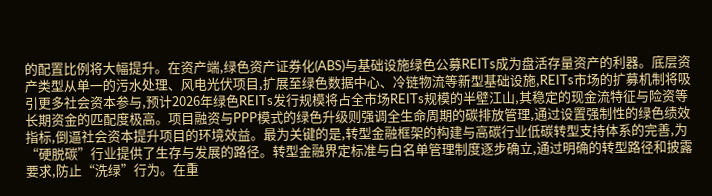的配置比例将大幅提升。在资产端,绿色资产证券化(ABS)与基础设施绿色公募REITs成为盘活存量资产的利器。底层资产类型从单一的污水处理、风电光伏项目,扩展至绿色数据中心、冷链物流等新型基础设施,REITs市场的扩募机制将吸引更多社会资本参与,预计2026年绿色REITs发行规模将占全市场REITs规模的半壁江山,其稳定的现金流特征与险资等长期资金的匹配度极高。项目融资与PPP模式的绿色升级则强调全生命周期的碳排放管理,通过设置强制性的绿色绩效指标,倒逼社会资本提升项目的环境效益。最为关键的是,转型金融框架的构建与高碳行业低碳转型支持体系的完善,为“硬脱碳”行业提供了生存与发展的路径。转型金融界定标准与白名单管理制度逐步确立,通过明确的转型路径和披露要求,防止“洗绿”行为。在重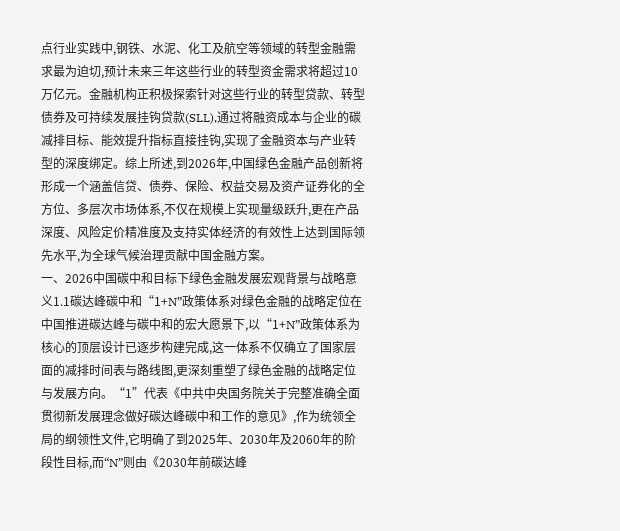点行业实践中,钢铁、水泥、化工及航空等领域的转型金融需求最为迫切,预计未来三年这些行业的转型资金需求将超过10万亿元。金融机构正积极探索针对这些行业的转型贷款、转型债券及可持续发展挂钩贷款(SLL),通过将融资成本与企业的碳减排目标、能效提升指标直接挂钩,实现了金融资本与产业转型的深度绑定。综上所述,到2026年,中国绿色金融产品创新将形成一个涵盖信贷、债券、保险、权益交易及资产证券化的全方位、多层次市场体系,不仅在规模上实现量级跃升,更在产品深度、风险定价精准度及支持实体经济的有效性上达到国际领先水平,为全球气候治理贡献中国金融方案。
一、2026中国碳中和目标下绿色金融发展宏观背景与战略意义1.1碳达峰碳中和“1+N”政策体系对绿色金融的战略定位在中国推进碳达峰与碳中和的宏大愿景下,以“1+N”政策体系为核心的顶层设计已逐步构建完成,这一体系不仅确立了国家层面的减排时间表与路线图,更深刻重塑了绿色金融的战略定位与发展方向。“1”代表《中共中央国务院关于完整准确全面贯彻新发展理念做好碳达峰碳中和工作的意见》,作为统领全局的纲领性文件,它明确了到2025年、2030年及2060年的阶段性目标,而“N”则由《2030年前碳达峰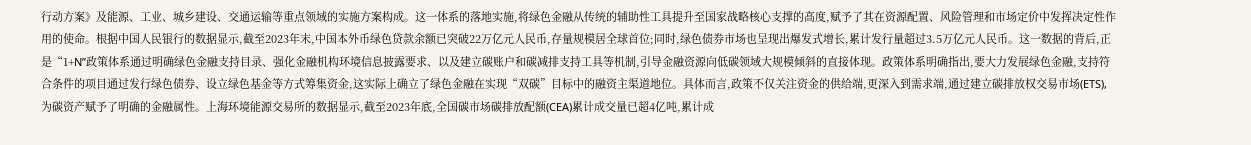行动方案》及能源、工业、城乡建设、交通运输等重点领域的实施方案构成。这一体系的落地实施,将绿色金融从传统的辅助性工具提升至国家战略核心支撑的高度,赋予了其在资源配置、风险管理和市场定价中发挥决定性作用的使命。根据中国人民银行的数据显示,截至2023年末,中国本外币绿色贷款余额已突破22万亿元人民币,存量规模居全球首位;同时,绿色债券市场也呈现出爆发式增长,累计发行量超过3.5万亿元人民币。这一数据的背后,正是“1+N”政策体系通过明确绿色金融支持目录、强化金融机构环境信息披露要求、以及建立碳账户和碳减排支持工具等机制,引导金融资源向低碳领域大规模倾斜的直接体现。政策体系明确指出,要大力发展绿色金融,支持符合条件的项目通过发行绿色债券、设立绿色基金等方式筹集资金,这实际上确立了绿色金融在实现“双碳”目标中的融资主渠道地位。具体而言,政策不仅关注资金的供给端,更深入到需求端,通过建立碳排放权交易市场(ETS),为碳资产赋予了明确的金融属性。上海环境能源交易所的数据显示,截至2023年底,全国碳市场碳排放配额(CEA)累计成交量已超4亿吨,累计成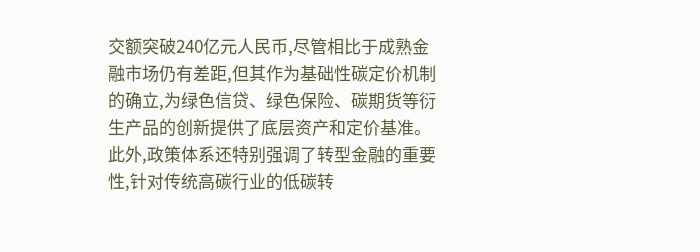交额突破240亿元人民币,尽管相比于成熟金融市场仍有差距,但其作为基础性碳定价机制的确立,为绿色信贷、绿色保险、碳期货等衍生产品的创新提供了底层资产和定价基准。此外,政策体系还特别强调了转型金融的重要性,针对传统高碳行业的低碳转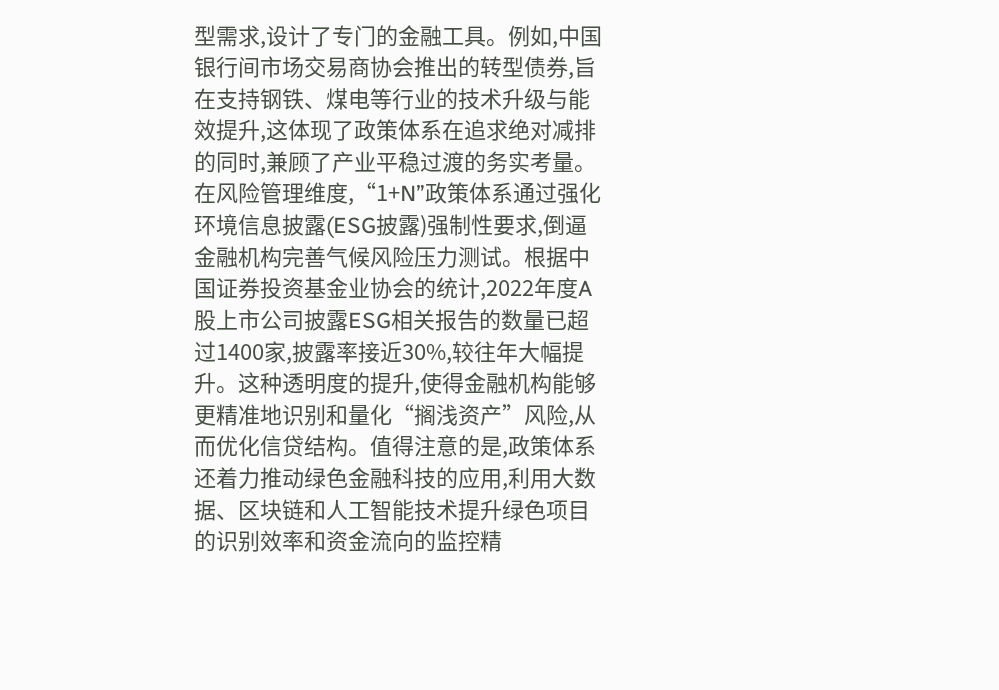型需求,设计了专门的金融工具。例如,中国银行间市场交易商协会推出的转型债券,旨在支持钢铁、煤电等行业的技术升级与能效提升,这体现了政策体系在追求绝对减排的同时,兼顾了产业平稳过渡的务实考量。在风险管理维度,“1+N”政策体系通过强化环境信息披露(ESG披露)强制性要求,倒逼金融机构完善气候风险压力测试。根据中国证券投资基金业协会的统计,2022年度A股上市公司披露ESG相关报告的数量已超过1400家,披露率接近30%,较往年大幅提升。这种透明度的提升,使得金融机构能够更精准地识别和量化“搁浅资产”风险,从而优化信贷结构。值得注意的是,政策体系还着力推动绿色金融科技的应用,利用大数据、区块链和人工智能技术提升绿色项目的识别效率和资金流向的监控精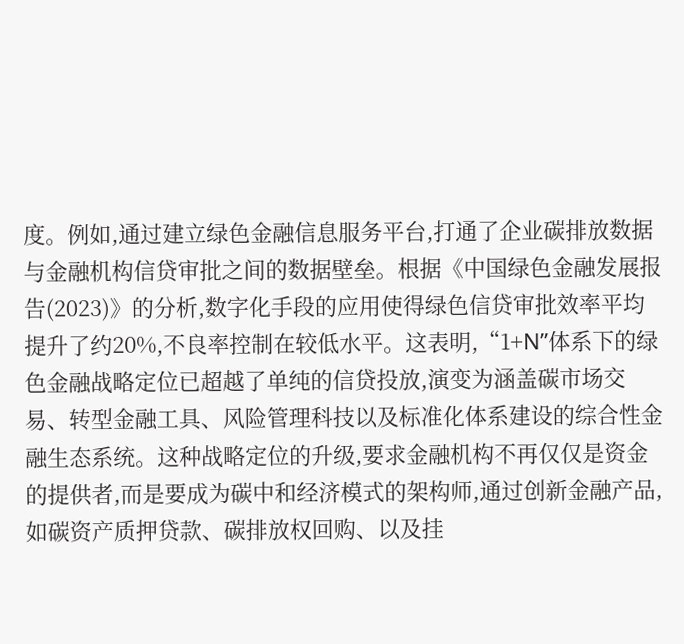度。例如,通过建立绿色金融信息服务平台,打通了企业碳排放数据与金融机构信贷审批之间的数据壁垒。根据《中国绿色金融发展报告(2023)》的分析,数字化手段的应用使得绿色信贷审批效率平均提升了约20%,不良率控制在较低水平。这表明,“1+N”体系下的绿色金融战略定位已超越了单纯的信贷投放,演变为涵盖碳市场交易、转型金融工具、风险管理科技以及标准化体系建设的综合性金融生态系统。这种战略定位的升级,要求金融机构不再仅仅是资金的提供者,而是要成为碳中和经济模式的架构师,通过创新金融产品,如碳资产质押贷款、碳排放权回购、以及挂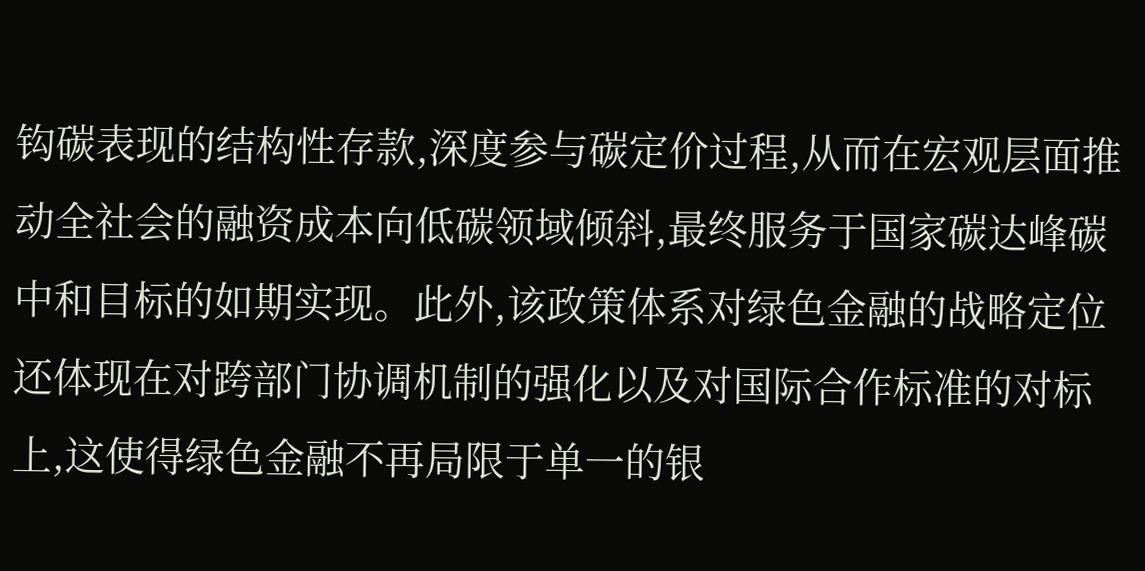钩碳表现的结构性存款,深度参与碳定价过程,从而在宏观层面推动全社会的融资成本向低碳领域倾斜,最终服务于国家碳达峰碳中和目标的如期实现。此外,该政策体系对绿色金融的战略定位还体现在对跨部门协调机制的强化以及对国际合作标准的对标上,这使得绿色金融不再局限于单一的银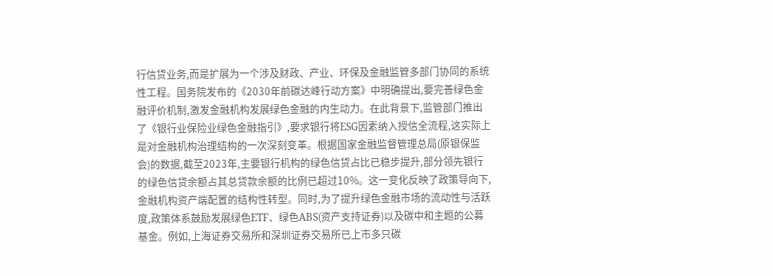行信贷业务,而是扩展为一个涉及财政、产业、环保及金融监管多部门协同的系统性工程。国务院发布的《2030年前碳达峰行动方案》中明确提出,要完善绿色金融评价机制,激发金融机构发展绿色金融的内生动力。在此背景下,监管部门推出了《银行业保险业绿色金融指引》,要求银行将ESG因素纳入授信全流程,这实际上是对金融机构治理结构的一次深刻变革。根据国家金融监督管理总局(原银保监会)的数据,截至2023年,主要银行机构的绿色信贷占比已稳步提升,部分领先银行的绿色信贷余额占其总贷款余额的比例已超过10%。这一变化反映了政策导向下,金融机构资产端配置的结构性转型。同时,为了提升绿色金融市场的流动性与活跃度,政策体系鼓励发展绿色ETF、绿色ABS(资产支持证券)以及碳中和主题的公募基金。例如,上海证券交易所和深圳证券交易所已上市多只碳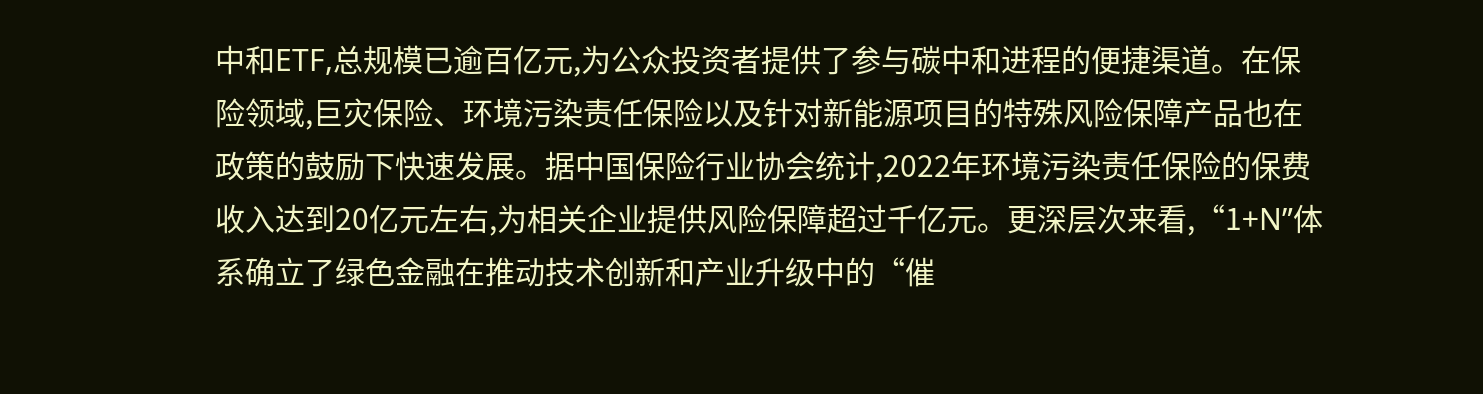中和ETF,总规模已逾百亿元,为公众投资者提供了参与碳中和进程的便捷渠道。在保险领域,巨灾保险、环境污染责任保险以及针对新能源项目的特殊风险保障产品也在政策的鼓励下快速发展。据中国保险行业协会统计,2022年环境污染责任保险的保费收入达到20亿元左右,为相关企业提供风险保障超过千亿元。更深层次来看,“1+N”体系确立了绿色金融在推动技术创新和产业升级中的“催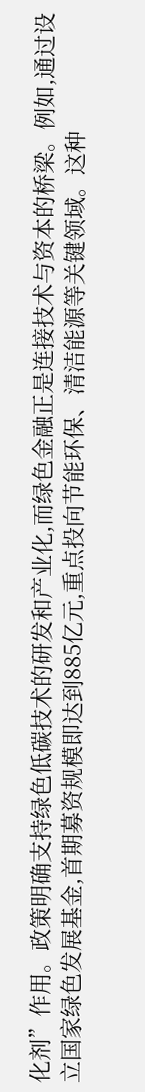化剂”作用。政策明确支持绿色低碳技术的研发和产业化,而绿色金融正是连接技术与资本的桥梁。例如,通过设立国家绿色发展基金,首期募资规模即达到885亿元,重点投向节能环保、清洁能源等关键领域。这种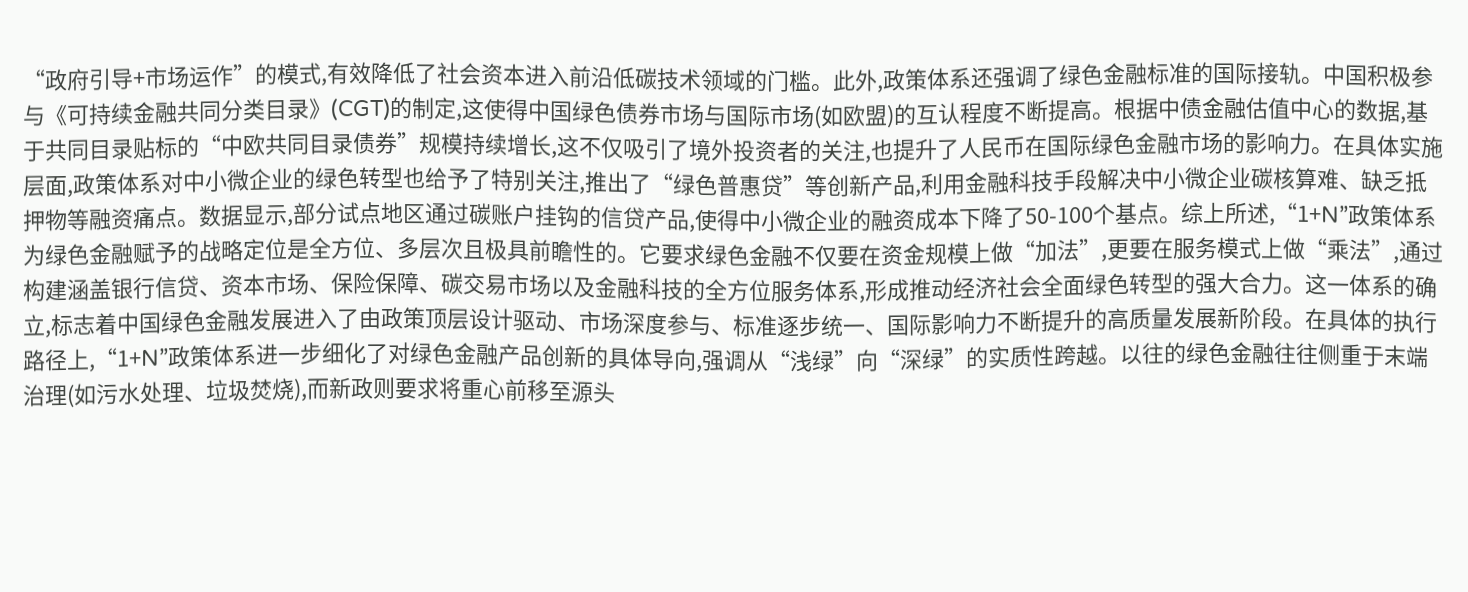“政府引导+市场运作”的模式,有效降低了社会资本进入前沿低碳技术领域的门槛。此外,政策体系还强调了绿色金融标准的国际接轨。中国积极参与《可持续金融共同分类目录》(CGT)的制定,这使得中国绿色债券市场与国际市场(如欧盟)的互认程度不断提高。根据中债金融估值中心的数据,基于共同目录贴标的“中欧共同目录债券”规模持续增长,这不仅吸引了境外投资者的关注,也提升了人民币在国际绿色金融市场的影响力。在具体实施层面,政策体系对中小微企业的绿色转型也给予了特别关注,推出了“绿色普惠贷”等创新产品,利用金融科技手段解决中小微企业碳核算难、缺乏抵押物等融资痛点。数据显示,部分试点地区通过碳账户挂钩的信贷产品,使得中小微企业的融资成本下降了50-100个基点。综上所述,“1+N”政策体系为绿色金融赋予的战略定位是全方位、多层次且极具前瞻性的。它要求绿色金融不仅要在资金规模上做“加法”,更要在服务模式上做“乘法”,通过构建涵盖银行信贷、资本市场、保险保障、碳交易市场以及金融科技的全方位服务体系,形成推动经济社会全面绿色转型的强大合力。这一体系的确立,标志着中国绿色金融发展进入了由政策顶层设计驱动、市场深度参与、标准逐步统一、国际影响力不断提升的高质量发展新阶段。在具体的执行路径上,“1+N”政策体系进一步细化了对绿色金融产品创新的具体导向,强调从“浅绿”向“深绿”的实质性跨越。以往的绿色金融往往侧重于末端治理(如污水处理、垃圾焚烧),而新政则要求将重心前移至源头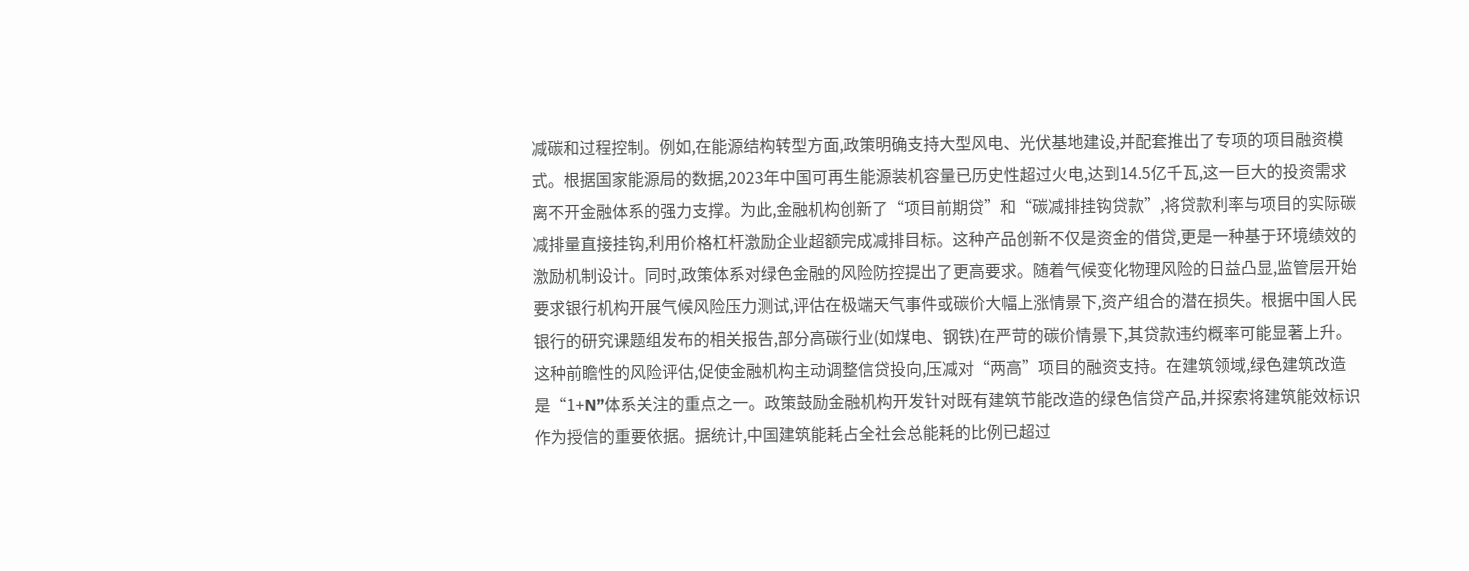减碳和过程控制。例如,在能源结构转型方面,政策明确支持大型风电、光伏基地建设,并配套推出了专项的项目融资模式。根据国家能源局的数据,2023年中国可再生能源装机容量已历史性超过火电,达到14.5亿千瓦,这一巨大的投资需求离不开金融体系的强力支撑。为此,金融机构创新了“项目前期贷”和“碳减排挂钩贷款”,将贷款利率与项目的实际碳减排量直接挂钩,利用价格杠杆激励企业超额完成减排目标。这种产品创新不仅是资金的借贷,更是一种基于环境绩效的激励机制设计。同时,政策体系对绿色金融的风险防控提出了更高要求。随着气候变化物理风险的日益凸显,监管层开始要求银行机构开展气候风险压力测试,评估在极端天气事件或碳价大幅上涨情景下,资产组合的潜在损失。根据中国人民银行的研究课题组发布的相关报告,部分高碳行业(如煤电、钢铁)在严苛的碳价情景下,其贷款违约概率可能显著上升。这种前瞻性的风险评估,促使金融机构主动调整信贷投向,压减对“两高”项目的融资支持。在建筑领域,绿色建筑改造是“1+N”体系关注的重点之一。政策鼓励金融机构开发针对既有建筑节能改造的绿色信贷产品,并探索将建筑能效标识作为授信的重要依据。据统计,中国建筑能耗占全社会总能耗的比例已超过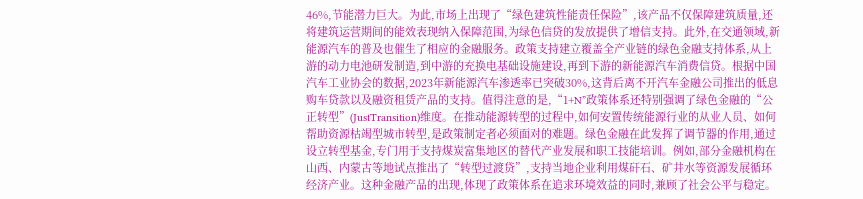46%,节能潜力巨大。为此,市场上出现了“绿色建筑性能责任保险”,该产品不仅保障建筑质量,还将建筑运营期间的能效表现纳入保障范围,为绿色信贷的发放提供了增信支持。此外,在交通领域,新能源汽车的普及也催生了相应的金融服务。政策支持建立覆盖全产业链的绿色金融支持体系,从上游的动力电池研发制造,到中游的充换电基础设施建设,再到下游的新能源汽车消费信贷。根据中国汽车工业协会的数据,2023年新能源汽车渗透率已突破30%,这背后离不开汽车金融公司推出的低息购车贷款以及融资租赁产品的支持。值得注意的是,“1+N”政策体系还特别强调了绿色金融的“公正转型”(JustTransition)维度。在推动能源转型的过程中,如何安置传统能源行业的从业人员、如何帮助资源枯竭型城市转型,是政策制定者必须面对的难题。绿色金融在此发挥了调节器的作用,通过设立转型基金,专门用于支持煤炭富集地区的替代产业发展和职工技能培训。例如,部分金融机构在山西、内蒙古等地试点推出了“转型过渡贷”,支持当地企业利用煤矸石、矿井水等资源发展循环经济产业。这种金融产品的出现,体现了政策体系在追求环境效益的同时,兼顾了社会公平与稳定。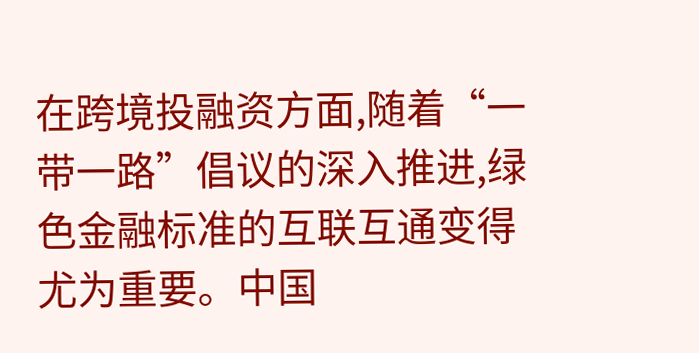在跨境投融资方面,随着“一带一路”倡议的深入推进,绿色金融标准的互联互通变得尤为重要。中国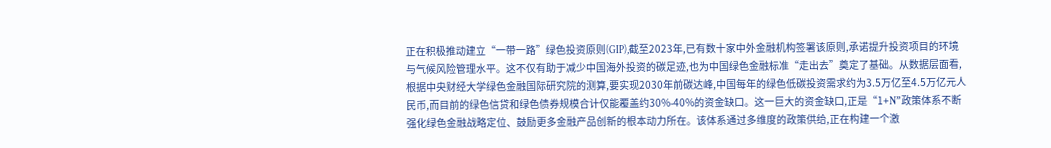正在积极推动建立“一带一路”绿色投资原则(GIP),截至2023年,已有数十家中外金融机构签署该原则,承诺提升投资项目的环境与气候风险管理水平。这不仅有助于减少中国海外投资的碳足迹,也为中国绿色金融标准“走出去”奠定了基础。从数据层面看,根据中央财经大学绿色金融国际研究院的测算,要实现2030年前碳达峰,中国每年的绿色低碳投资需求约为3.5万亿至4.5万亿元人民币,而目前的绿色信贷和绿色债券规模合计仅能覆盖约30%-40%的资金缺口。这一巨大的资金缺口,正是“1+N”政策体系不断强化绿色金融战略定位、鼓励更多金融产品创新的根本动力所在。该体系通过多维度的政策供给,正在构建一个激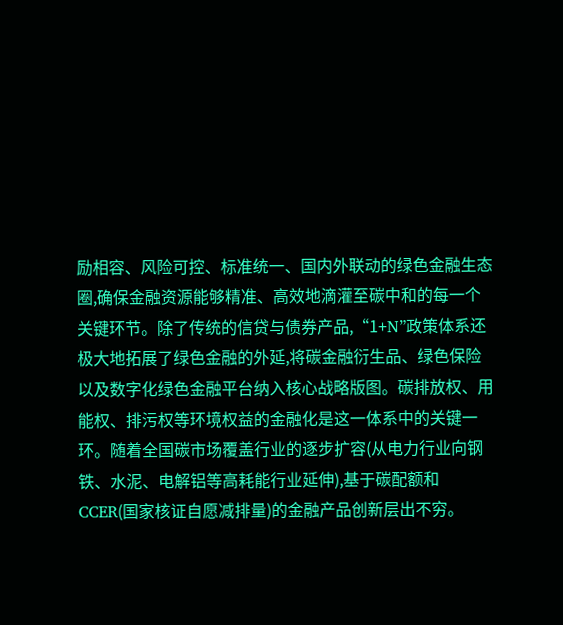励相容、风险可控、标准统一、国内外联动的绿色金融生态圈,确保金融资源能够精准、高效地滴灌至碳中和的每一个关键环节。除了传统的信贷与债券产品,“1+N”政策体系还极大地拓展了绿色金融的外延,将碳金融衍生品、绿色保险以及数字化绿色金融平台纳入核心战略版图。碳排放权、用能权、排污权等环境权益的金融化是这一体系中的关键一环。随着全国碳市场覆盖行业的逐步扩容(从电力行业向钢铁、水泥、电解铝等高耗能行业延伸),基于碳配额和CCER(国家核证自愿减排量)的金融产品创新层出不穷。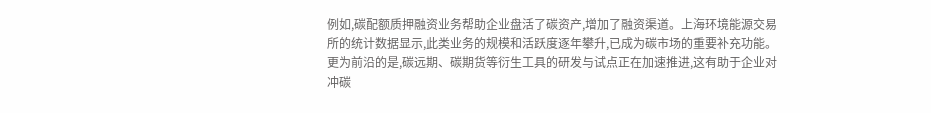例如,碳配额质押融资业务帮助企业盘活了碳资产,增加了融资渠道。上海环境能源交易所的统计数据显示,此类业务的规模和活跃度逐年攀升,已成为碳市场的重要补充功能。更为前沿的是,碳远期、碳期货等衍生工具的研发与试点正在加速推进,这有助于企业对冲碳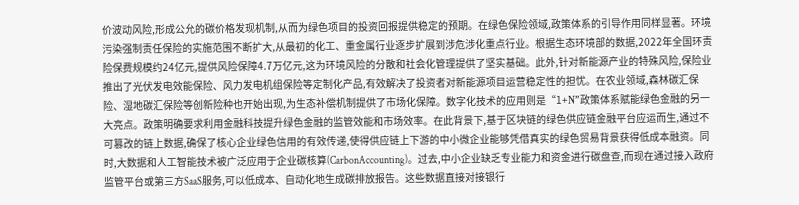价波动风险,形成公允的碳价格发现机制,从而为绿色项目的投资回报提供稳定的预期。在绿色保险领域,政策体系的引导作用同样显著。环境污染强制责任保险的实施范围不断扩大,从最初的化工、重金属行业逐步扩展到涉危涉化重点行业。根据生态环境部的数据,2022年全国环责险保费规模约24亿元,提供风险保障4.7万亿元,这为环境风险的分散和社会化管理提供了坚实基础。此外,针对新能源产业的特殊风险,保险业推出了光伏发电效能保险、风力发电机组保险等定制化产品,有效解决了投资者对新能源项目运营稳定性的担忧。在农业领域,森林碳汇保险、湿地碳汇保险等创新险种也开始出现,为生态补偿机制提供了市场化保障。数字化技术的应用则是“1+N”政策体系赋能绿色金融的另一大亮点。政策明确要求利用金融科技提升绿色金融的监管效能和市场效率。在此背景下,基于区块链的绿色供应链金融平台应运而生,通过不可篡改的链上数据,确保了核心企业绿色信用的有效传递,使得供应链上下游的中小微企业能够凭借真实的绿色贸易背景获得低成本融资。同时,大数据和人工智能技术被广泛应用于企业碳核算(CarbonAccounting)。过去,中小企业缺乏专业能力和资金进行碳盘查,而现在通过接入政府监管平台或第三方SaaS服务,可以低成本、自动化地生成碳排放报告。这些数据直接对接银行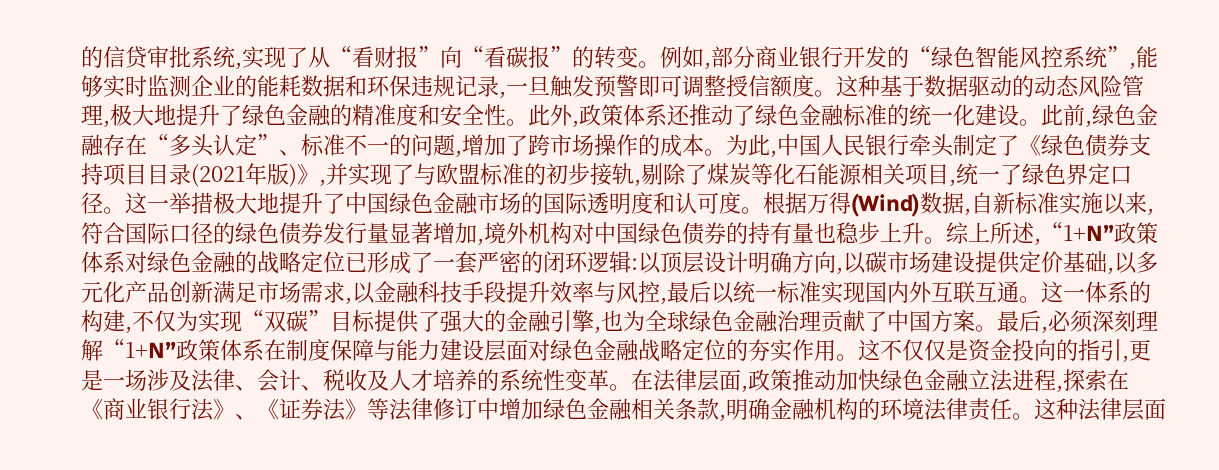的信贷审批系统,实现了从“看财报”向“看碳报”的转变。例如,部分商业银行开发的“绿色智能风控系统”,能够实时监测企业的能耗数据和环保违规记录,一旦触发预警即可调整授信额度。这种基于数据驱动的动态风险管理,极大地提升了绿色金融的精准度和安全性。此外,政策体系还推动了绿色金融标准的统一化建设。此前,绿色金融存在“多头认定”、标准不一的问题,增加了跨市场操作的成本。为此,中国人民银行牵头制定了《绿色债券支持项目目录(2021年版)》,并实现了与欧盟标准的初步接轨,剔除了煤炭等化石能源相关项目,统一了绿色界定口径。这一举措极大地提升了中国绿色金融市场的国际透明度和认可度。根据万得(Wind)数据,自新标准实施以来,符合国际口径的绿色债券发行量显著增加,境外机构对中国绿色债券的持有量也稳步上升。综上所述,“1+N”政策体系对绿色金融的战略定位已形成了一套严密的闭环逻辑:以顶层设计明确方向,以碳市场建设提供定价基础,以多元化产品创新满足市场需求,以金融科技手段提升效率与风控,最后以统一标准实现国内外互联互通。这一体系的构建,不仅为实现“双碳”目标提供了强大的金融引擎,也为全球绿色金融治理贡献了中国方案。最后,必须深刻理解“1+N”政策体系在制度保障与能力建设层面对绿色金融战略定位的夯实作用。这不仅仅是资金投向的指引,更是一场涉及法律、会计、税收及人才培养的系统性变革。在法律层面,政策推动加快绿色金融立法进程,探索在《商业银行法》、《证券法》等法律修订中增加绿色金融相关条款,明确金融机构的环境法律责任。这种法律层面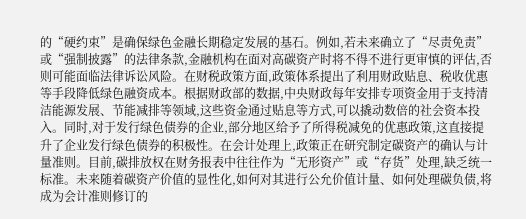的“硬约束”是确保绿色金融长期稳定发展的基石。例如,若未来确立了“尽责免责”或“强制披露”的法律条款,金融机构在面对高碳资产时将不得不进行更审慎的评估,否则可能面临法律诉讼风险。在财税政策方面,政策体系提出了利用财政贴息、税收优惠等手段降低绿色融资成本。根据财政部的数据,中央财政每年安排专项资金用于支持清洁能源发展、节能减排等领域,这些资金通过贴息等方式,可以撬动数倍的社会资本投入。同时,对于发行绿色债券的企业,部分地区给予了所得税减免的优惠政策,这直接提升了企业发行绿色债券的积极性。在会计处理上,政策正在研究制定碳资产的确认与计量准则。目前,碳排放权在财务报表中往往作为“无形资产”或“存货”处理,缺乏统一标准。未来随着碳资产价值的显性化,如何对其进行公允价值计量、如何处理碳负债,将成为会计准则修订的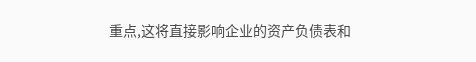重点,这将直接影响企业的资产负债表和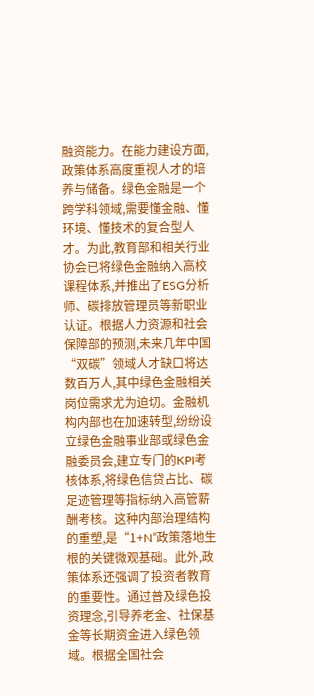融资能力。在能力建设方面,政策体系高度重视人才的培养与储备。绿色金融是一个跨学科领域,需要懂金融、懂环境、懂技术的复合型人才。为此,教育部和相关行业协会已将绿色金融纳入高校课程体系,并推出了ESG分析师、碳排放管理员等新职业认证。根据人力资源和社会保障部的预测,未来几年中国“双碳”领域人才缺口将达数百万人,其中绿色金融相关岗位需求尤为迫切。金融机构内部也在加速转型,纷纷设立绿色金融事业部或绿色金融委员会,建立专门的KPI考核体系,将绿色信贷占比、碳足迹管理等指标纳入高管薪酬考核。这种内部治理结构的重塑,是“1+N”政策落地生根的关键微观基础。此外,政策体系还强调了投资者教育的重要性。通过普及绿色投资理念,引导养老金、社保基金等长期资金进入绿色领域。根据全国社会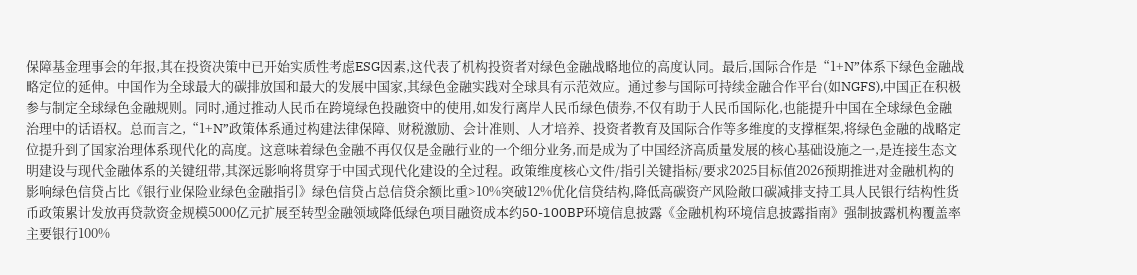保障基金理事会的年报,其在投资决策中已开始实质性考虑ESG因素,这代表了机构投资者对绿色金融战略地位的高度认同。最后,国际合作是“1+N”体系下绿色金融战略定位的延伸。中国作为全球最大的碳排放国和最大的发展中国家,其绿色金融实践对全球具有示范效应。通过参与国际可持续金融合作平台(如NGFS),中国正在积极参与制定全球绿色金融规则。同时,通过推动人民币在跨境绿色投融资中的使用,如发行离岸人民币绿色债券,不仅有助于人民币国际化,也能提升中国在全球绿色金融治理中的话语权。总而言之,“1+N”政策体系通过构建法律保障、财税激励、会计准则、人才培养、投资者教育及国际合作等多维度的支撑框架,将绿色金融的战略定位提升到了国家治理体系现代化的高度。这意味着绿色金融不再仅仅是金融行业的一个细分业务,而是成为了中国经济高质量发展的核心基础设施之一,是连接生态文明建设与现代金融体系的关键纽带,其深远影响将贯穿于中国式现代化建设的全过程。政策维度核心文件/指引关键指标/要求2025目标值2026预期推进对金融机构的影响绿色信贷占比《银行业保险业绿色金融指引》绿色信贷占总信贷余额比重>10%突破12%优化信贷结构,降低高碳资产风险敞口碳减排支持工具人民银行结构性货币政策累计发放再贷款资金规模5000亿元扩展至转型金融领域降低绿色项目融资成本约50-100BP环境信息披露《金融机构环境信息披露指南》强制披露机构覆盖率主要银行100%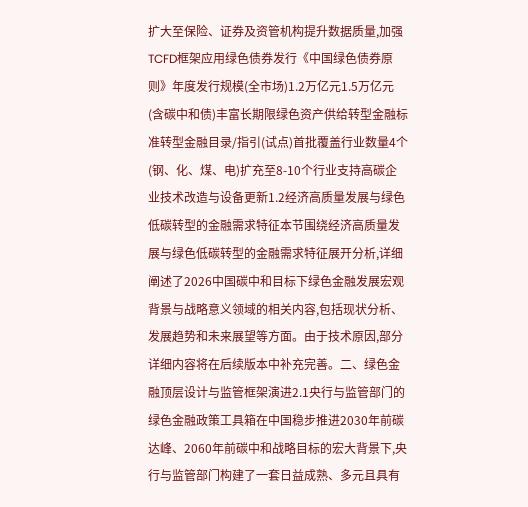扩大至保险、证券及资管机构提升数据质量,加强TCFD框架应用绿色债券发行《中国绿色债券原则》年度发行规模(全市场)1.2万亿元1.5万亿元(含碳中和债)丰富长期限绿色资产供给转型金融标准转型金融目录/指引(试点)首批覆盖行业数量4个(钢、化、煤、电)扩充至8-10个行业支持高碳企业技术改造与设备更新1.2经济高质量发展与绿色低碳转型的金融需求特征本节围绕经济高质量发展与绿色低碳转型的金融需求特征展开分析,详细阐述了2026中国碳中和目标下绿色金融发展宏观背景与战略意义领域的相关内容,包括现状分析、发展趋势和未来展望等方面。由于技术原因,部分详细内容将在后续版本中补充完善。二、绿色金融顶层设计与监管框架演进2.1央行与监管部门的绿色金融政策工具箱在中国稳步推进2030年前碳达峰、2060年前碳中和战略目标的宏大背景下,央行与监管部门构建了一套日益成熟、多元且具有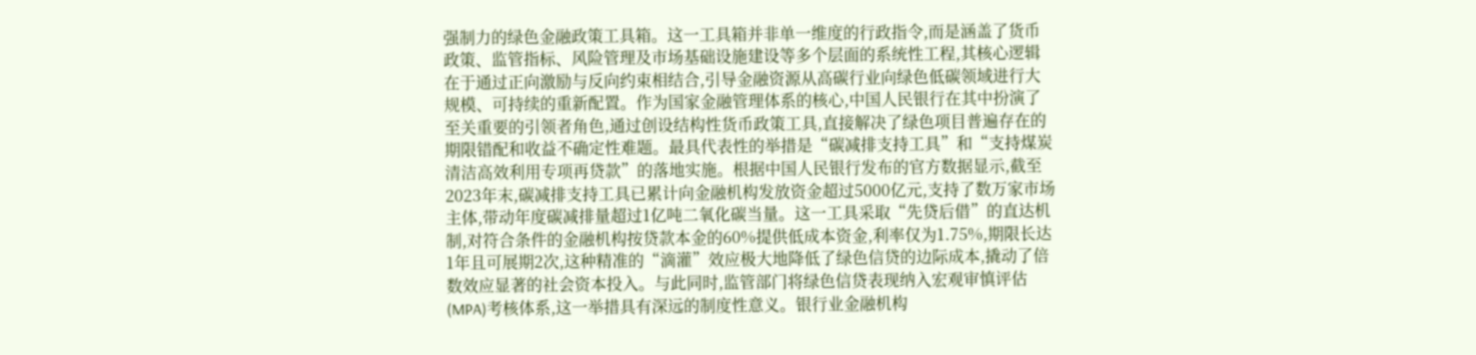强制力的绿色金融政策工具箱。这一工具箱并非单一维度的行政指令,而是涵盖了货币政策、监管指标、风险管理及市场基础设施建设等多个层面的系统性工程,其核心逻辑在于通过正向激励与反向约束相结合,引导金融资源从高碳行业向绿色低碳领域进行大规模、可持续的重新配置。作为国家金融管理体系的核心,中国人民银行在其中扮演了至关重要的引领者角色,通过创设结构性货币政策工具,直接解决了绿色项目普遍存在的期限错配和收益不确定性难题。最具代表性的举措是“碳减排支持工具”和“支持煤炭清洁高效利用专项再贷款”的落地实施。根据中国人民银行发布的官方数据显示,截至2023年末,碳减排支持工具已累计向金融机构发放资金超过5000亿元,支持了数万家市场主体,带动年度碳减排量超过1亿吨二氧化碳当量。这一工具采取“先贷后借”的直达机制,对符合条件的金融机构按贷款本金的60%提供低成本资金,利率仅为1.75%,期限长达1年且可展期2次,这种精准的“滴灌”效应极大地降低了绿色信贷的边际成本,撬动了倍数效应显著的社会资本投入。与此同时,监管部门将绿色信贷表现纳入宏观审慎评估(MPA)考核体系,这一举措具有深远的制度性意义。银行业金融机构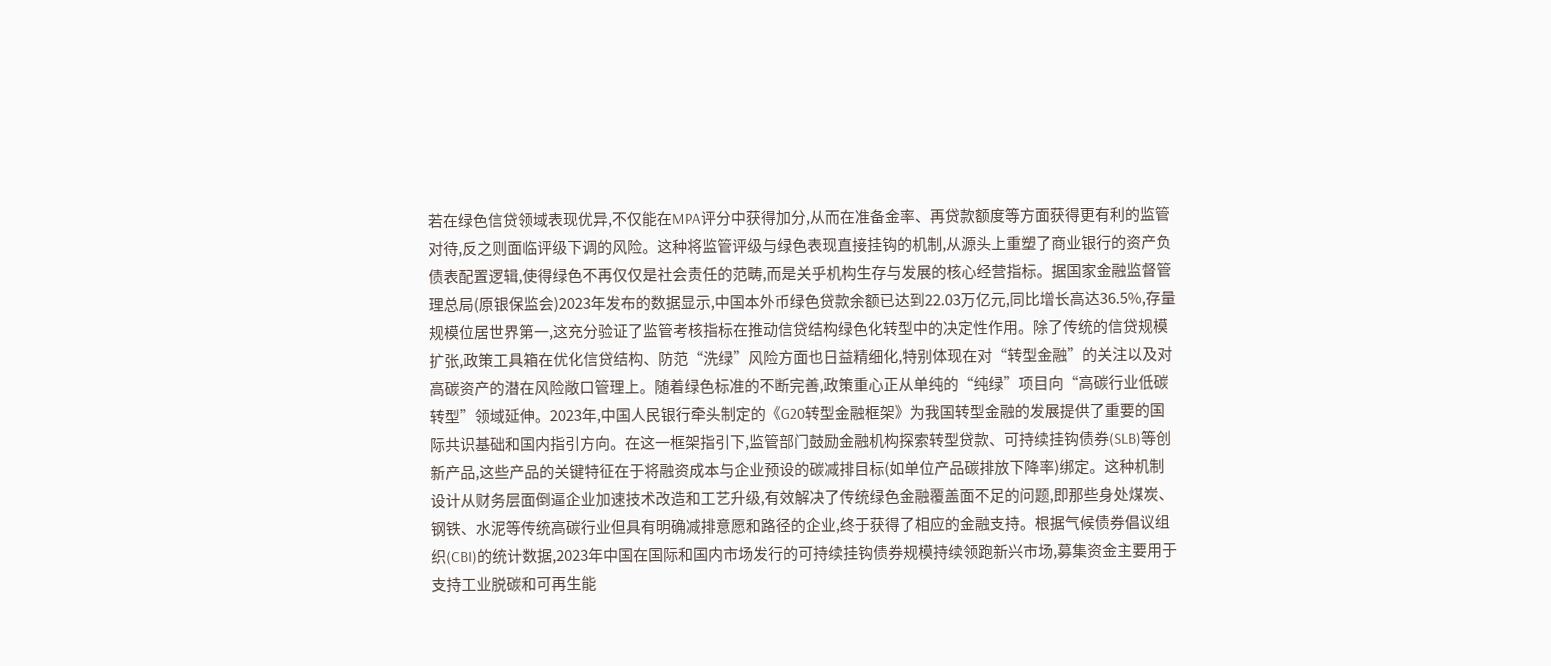若在绿色信贷领域表现优异,不仅能在MPA评分中获得加分,从而在准备金率、再贷款额度等方面获得更有利的监管对待,反之则面临评级下调的风险。这种将监管评级与绿色表现直接挂钩的机制,从源头上重塑了商业银行的资产负债表配置逻辑,使得绿色不再仅仅是社会责任的范畴,而是关乎机构生存与发展的核心经营指标。据国家金融监督管理总局(原银保监会)2023年发布的数据显示,中国本外币绿色贷款余额已达到22.03万亿元,同比增长高达36.5%,存量规模位居世界第一,这充分验证了监管考核指标在推动信贷结构绿色化转型中的决定性作用。除了传统的信贷规模扩张,政策工具箱在优化信贷结构、防范“洗绿”风险方面也日益精细化,特别体现在对“转型金融”的关注以及对高碳资产的潜在风险敞口管理上。随着绿色标准的不断完善,政策重心正从单纯的“纯绿”项目向“高碳行业低碳转型”领域延伸。2023年,中国人民银行牵头制定的《G20转型金融框架》为我国转型金融的发展提供了重要的国际共识基础和国内指引方向。在这一框架指引下,监管部门鼓励金融机构探索转型贷款、可持续挂钩债券(SLB)等创新产品,这些产品的关键特征在于将融资成本与企业预设的碳减排目标(如单位产品碳排放下降率)绑定。这种机制设计从财务层面倒逼企业加速技术改造和工艺升级,有效解决了传统绿色金融覆盖面不足的问题,即那些身处煤炭、钢铁、水泥等传统高碳行业但具有明确减排意愿和路径的企业,终于获得了相应的金融支持。根据气候债券倡议组织(CBI)的统计数据,2023年中国在国际和国内市场发行的可持续挂钩债券规模持续领跑新兴市场,募集资金主要用于支持工业脱碳和可再生能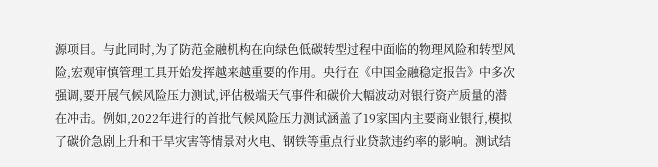源项目。与此同时,为了防范金融机构在向绿色低碳转型过程中面临的物理风险和转型风险,宏观审慎管理工具开始发挥越来越重要的作用。央行在《中国金融稳定报告》中多次强调,要开展气候风险压力测试,评估极端天气事件和碳价大幅波动对银行资产质量的潜在冲击。例如,2022年进行的首批气候风险压力测试涵盖了19家国内主要商业银行,模拟了碳价急剧上升和干旱灾害等情景对火电、钢铁等重点行业贷款违约率的影响。测试结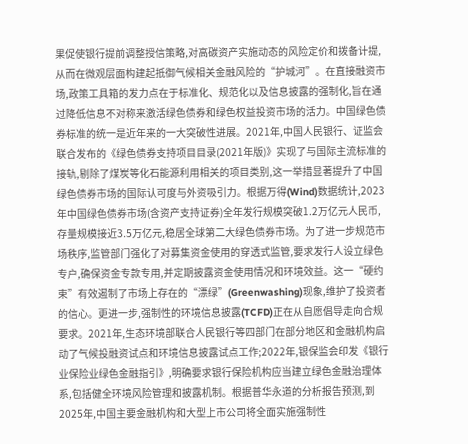果促使银行提前调整授信策略,对高碳资产实施动态的风险定价和拨备计提,从而在微观层面构建起抵御气候相关金融风险的“护城河”。在直接融资市场,政策工具箱的发力点在于标准化、规范化以及信息披露的强制化,旨在通过降低信息不对称来激活绿色债券和绿色权益投资市场的活力。中国绿色债券标准的统一是近年来的一大突破性进展。2021年,中国人民银行、证监会联合发布的《绿色债券支持项目目录(2021年版)》实现了与国际主流标准的接轨,剔除了煤炭等化石能源利用相关的项目类别,这一举措显著提升了中国绿色债券市场的国际认可度与外资吸引力。根据万得(Wind)数据统计,2023年中国绿色债券市场(含资产支持证券)全年发行规模突破1.2万亿元人民币,存量规模接近3.5万亿元,稳居全球第二大绿色债券市场。为了进一步规范市场秩序,监管部门强化了对募集资金使用的穿透式监管,要求发行人设立绿色专户,确保资金专款专用,并定期披露资金使用情况和环境效益。这一“硬约束”有效遏制了市场上存在的“漂绿”(Greenwashing)现象,维护了投资者的信心。更进一步,强制性的环境信息披露(TCFD)正在从自愿倡导走向合规要求。2021年,生态环境部联合人民银行等四部门在部分地区和金融机构启动了气候投融资试点和环境信息披露试点工作;2022年,银保监会印发《银行业保险业绿色金融指引》,明确要求银行保险机构应当建立绿色金融治理体系,包括健全环境风险管理和披露机制。根据普华永道的分析报告预测,到2025年,中国主要金融机构和大型上市公司将全面实施强制性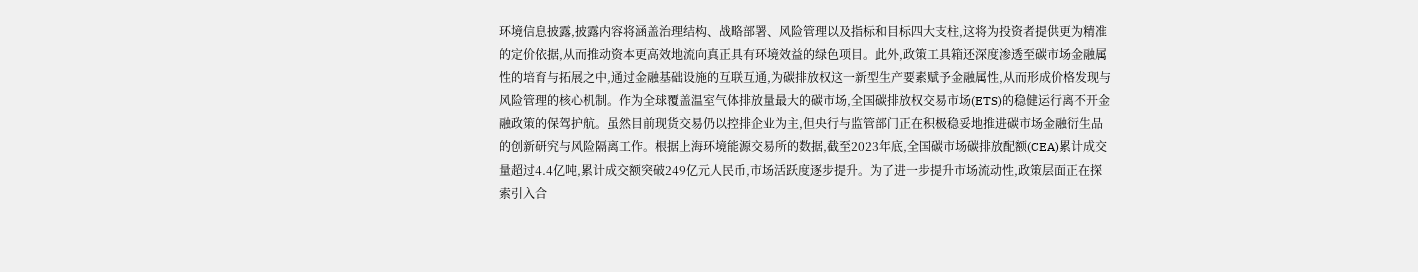环境信息披露,披露内容将涵盖治理结构、战略部署、风险管理以及指标和目标四大支柱,这将为投资者提供更为精准的定价依据,从而推动资本更高效地流向真正具有环境效益的绿色项目。此外,政策工具箱还深度渗透至碳市场金融属性的培育与拓展之中,通过金融基础设施的互联互通,为碳排放权这一新型生产要素赋予金融属性,从而形成价格发现与风险管理的核心机制。作为全球覆盖温室气体排放量最大的碳市场,全国碳排放权交易市场(ETS)的稳健运行离不开金融政策的保驾护航。虽然目前现货交易仍以控排企业为主,但央行与监管部门正在积极稳妥地推进碳市场金融衍生品的创新研究与风险隔离工作。根据上海环境能源交易所的数据,截至2023年底,全国碳市场碳排放配额(CEA)累计成交量超过4.4亿吨,累计成交额突破249亿元人民币,市场活跃度逐步提升。为了进一步提升市场流动性,政策层面正在探索引入合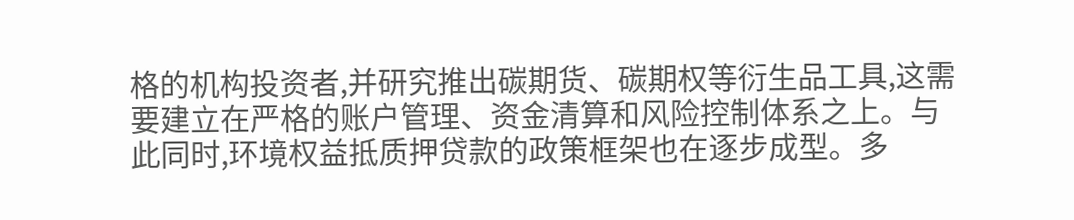格的机构投资者,并研究推出碳期货、碳期权等衍生品工具,这需要建立在严格的账户管理、资金清算和风险控制体系之上。与此同时,环境权益抵质押贷款的政策框架也在逐步成型。多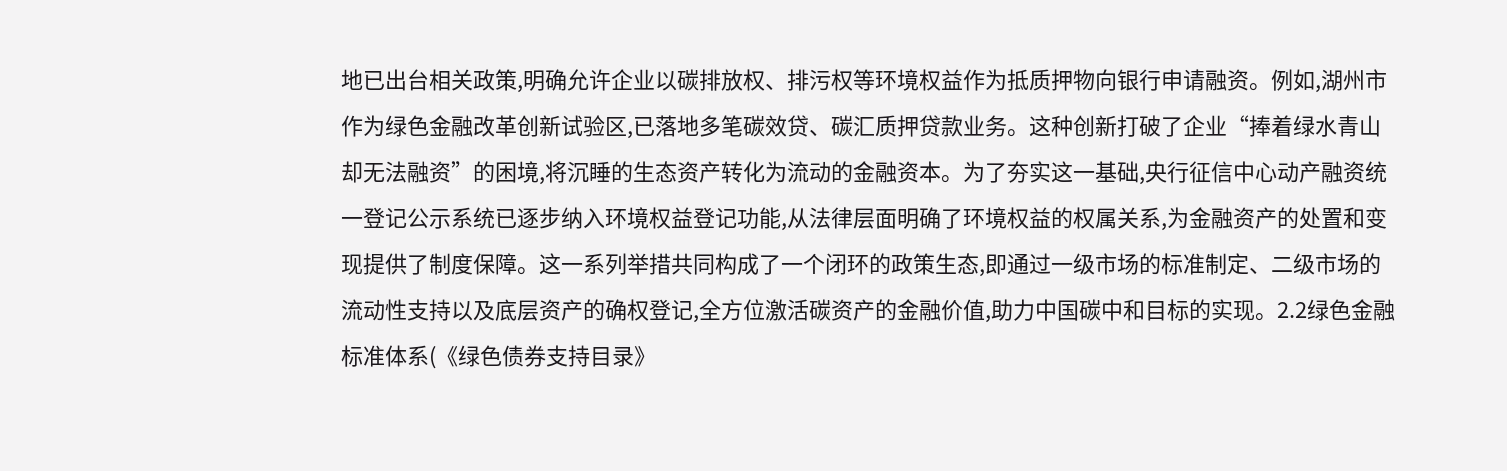地已出台相关政策,明确允许企业以碳排放权、排污权等环境权益作为抵质押物向银行申请融资。例如,湖州市作为绿色金融改革创新试验区,已落地多笔碳效贷、碳汇质押贷款业务。这种创新打破了企业“捧着绿水青山却无法融资”的困境,将沉睡的生态资产转化为流动的金融资本。为了夯实这一基础,央行征信中心动产融资统一登记公示系统已逐步纳入环境权益登记功能,从法律层面明确了环境权益的权属关系,为金融资产的处置和变现提供了制度保障。这一系列举措共同构成了一个闭环的政策生态,即通过一级市场的标准制定、二级市场的流动性支持以及底层资产的确权登记,全方位激活碳资产的金融价值,助力中国碳中和目标的实现。2.2绿色金融标准体系(《绿色债券支持目录》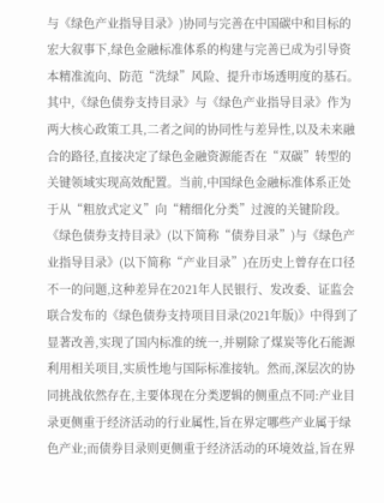与《绿色产业指导目录》)协同与完善在中国碳中和目标的宏大叙事下,绿色金融标准体系的构建与完善已成为引导资本精准流向、防范“洗绿”风险、提升市场透明度的基石。其中,《绿色债券支持目录》与《绿色产业指导目录》作为两大核心政策工具,二者之间的协同性与差异性,以及未来融合的路径,直接决定了绿色金融资源能否在“双碳”转型的关键领域实现高效配置。当前,中国绿色金融标准体系正处于从“粗放式定义”向“精细化分类”过渡的关键阶段。《绿色债券支持目录》(以下简称“债券目录”)与《绿色产业指导目录》(以下简称“产业目录”)在历史上曾存在口径不一的问题,这种差异在2021年人民银行、发改委、证监会联合发布的《绿色债券支持项目目录(2021年版)》中得到了显著改善,实现了国内标准的统一,并剔除了煤炭等化石能源利用相关项目,实质性地与国际标准接轨。然而,深层次的协同挑战依然存在,主要体现在分类逻辑的侧重点不同:产业目录更侧重于经济活动的行业属性,旨在界定哪些产业属于绿色产业;而债券目录则更侧重于经济活动的环境效益,旨在界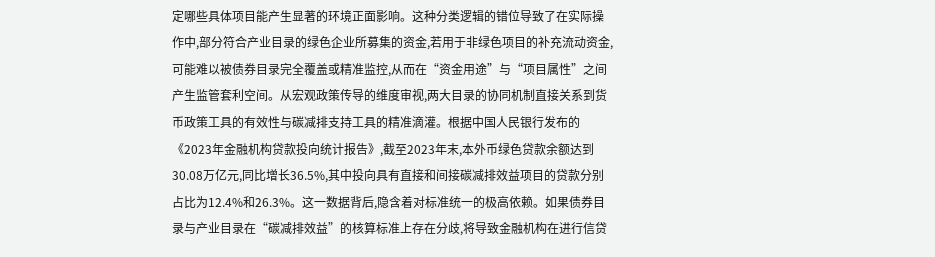定哪些具体项目能产生显著的环境正面影响。这种分类逻辑的错位导致了在实际操作中,部分符合产业目录的绿色企业所募集的资金,若用于非绿色项目的补充流动资金,可能难以被债券目录完全覆盖或精准监控,从而在“资金用途”与“项目属性”之间产生监管套利空间。从宏观政策传导的维度审视,两大目录的协同机制直接关系到货币政策工具的有效性与碳减排支持工具的精准滴灌。根据中国人民银行发布的《2023年金融机构贷款投向统计报告》,截至2023年末,本外币绿色贷款余额达到30.08万亿元,同比增长36.5%,其中投向具有直接和间接碳减排效益项目的贷款分别占比为12.4%和26.3%。这一数据背后,隐含着对标准统一的极高依赖。如果债券目录与产业目录在“碳减排效益”的核算标准上存在分歧,将导致金融机构在进行信贷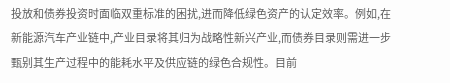投放和债券投资时面临双重标准的困扰,进而降低绿色资产的认定效率。例如,在新能源汽车产业链中,产业目录将其归为战略性新兴产业,而债券目录则需进一步甄别其生产过程中的能耗水平及供应链的绿色合规性。目前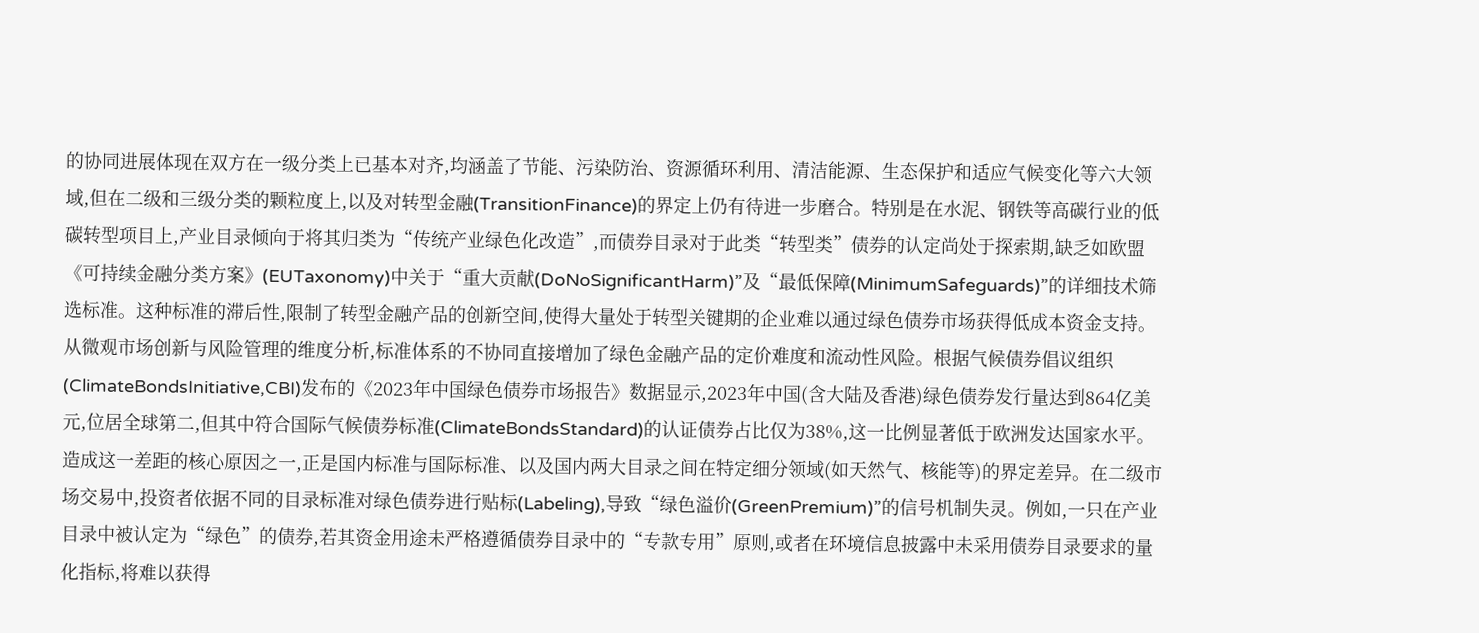的协同进展体现在双方在一级分类上已基本对齐,均涵盖了节能、污染防治、资源循环利用、清洁能源、生态保护和适应气候变化等六大领域,但在二级和三级分类的颗粒度上,以及对转型金融(TransitionFinance)的界定上仍有待进一步磨合。特别是在水泥、钢铁等高碳行业的低碳转型项目上,产业目录倾向于将其归类为“传统产业绿色化改造”,而债券目录对于此类“转型类”债券的认定尚处于探索期,缺乏如欧盟《可持续金融分类方案》(EUTaxonomy)中关于“重大贡献(DoNoSignificantHarm)”及“最低保障(MinimumSafeguards)”的详细技术筛选标准。这种标准的滞后性,限制了转型金融产品的创新空间,使得大量处于转型关键期的企业难以通过绿色债券市场获得低成本资金支持。从微观市场创新与风险管理的维度分析,标准体系的不协同直接增加了绿色金融产品的定价难度和流动性风险。根据气候债券倡议组织(ClimateBondsInitiative,CBI)发布的《2023年中国绿色债券市场报告》数据显示,2023年中国(含大陆及香港)绿色债券发行量达到864亿美元,位居全球第二,但其中符合国际气候债券标准(ClimateBondsStandard)的认证债券占比仅为38%,这一比例显著低于欧洲发达国家水平。造成这一差距的核心原因之一,正是国内标准与国际标准、以及国内两大目录之间在特定细分领域(如天然气、核能等)的界定差异。在二级市场交易中,投资者依据不同的目录标准对绿色债券进行贴标(Labeling),导致“绿色溢价(GreenPremium)”的信号机制失灵。例如,一只在产业目录中被认定为“绿色”的债券,若其资金用途未严格遵循债券目录中的“专款专用”原则,或者在环境信息披露中未采用债券目录要求的量化指标,将难以获得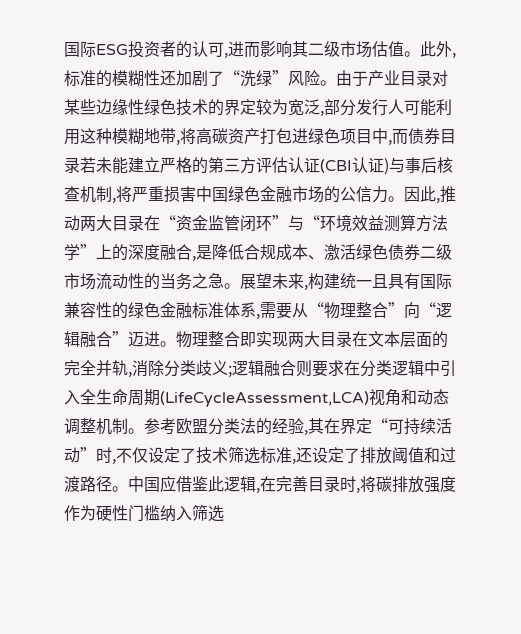国际ESG投资者的认可,进而影响其二级市场估值。此外,标准的模糊性还加剧了“洗绿”风险。由于产业目录对某些边缘性绿色技术的界定较为宽泛,部分发行人可能利用这种模糊地带,将高碳资产打包进绿色项目中,而债券目录若未能建立严格的第三方评估认证(CBI认证)与事后核查机制,将严重损害中国绿色金融市场的公信力。因此,推动两大目录在“资金监管闭环”与“环境效益测算方法学”上的深度融合,是降低合规成本、激活绿色债券二级市场流动性的当务之急。展望未来,构建统一且具有国际兼容性的绿色金融标准体系,需要从“物理整合”向“逻辑融合”迈进。物理整合即实现两大目录在文本层面的完全并轨,消除分类歧义;逻辑融合则要求在分类逻辑中引入全生命周期(LifeCycleAssessment,LCA)视角和动态调整机制。参考欧盟分类法的经验,其在界定“可持续活动”时,不仅设定了技术筛选标准,还设定了排放阈值和过渡路径。中国应借鉴此逻辑,在完善目录时,将碳排放强度作为硬性门槛纳入筛选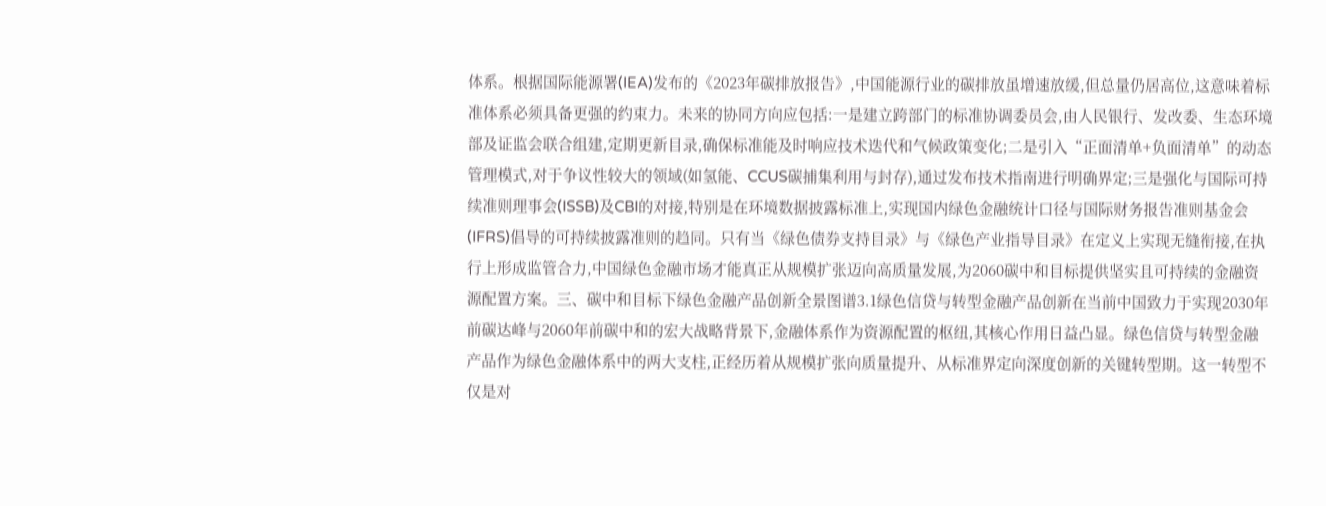体系。根据国际能源署(IEA)发布的《2023年碳排放报告》,中国能源行业的碳排放虽增速放缓,但总量仍居高位,这意味着标准体系必须具备更强的约束力。未来的协同方向应包括:一是建立跨部门的标准协调委员会,由人民银行、发改委、生态环境部及证监会联合组建,定期更新目录,确保标准能及时响应技术迭代和气候政策变化;二是引入“正面清单+负面清单”的动态管理模式,对于争议性较大的领域(如氢能、CCUS碳捕集利用与封存),通过发布技术指南进行明确界定;三是强化与国际可持续准则理事会(ISSB)及CBI的对接,特别是在环境数据披露标准上,实现国内绿色金融统计口径与国际财务报告准则基金会(IFRS)倡导的可持续披露准则的趋同。只有当《绿色债券支持目录》与《绿色产业指导目录》在定义上实现无缝衔接,在执行上形成监管合力,中国绿色金融市场才能真正从规模扩张迈向高质量发展,为2060碳中和目标提供坚实且可持续的金融资源配置方案。三、碳中和目标下绿色金融产品创新全景图谱3.1绿色信贷与转型金融产品创新在当前中国致力于实现2030年前碳达峰与2060年前碳中和的宏大战略背景下,金融体系作为资源配置的枢纽,其核心作用日益凸显。绿色信贷与转型金融产品作为绿色金融体系中的两大支柱,正经历着从规模扩张向质量提升、从标准界定向深度创新的关键转型期。这一转型不仅是对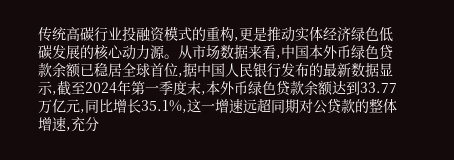传统高碳行业投融资模式的重构,更是推动实体经济绿色低碳发展的核心动力源。从市场数据来看,中国本外币绿色贷款余额已稳居全球首位,据中国人民银行发布的最新数据显示,截至2024年第一季度末,本外币绿色贷款余额达到33.77万亿元,同比增长35.1%,这一增速远超同期对公贷款的整体增速,充分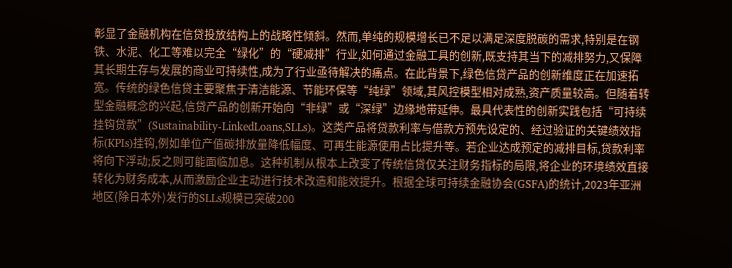彰显了金融机构在信贷投放结构上的战略性倾斜。然而,单纯的规模增长已不足以满足深度脱碳的需求,特别是在钢铁、水泥、化工等难以完全“绿化”的“硬减排”行业,如何通过金融工具的创新,既支持其当下的减排努力,又保障其长期生存与发展的商业可持续性,成为了行业亟待解决的痛点。在此背景下,绿色信贷产品的创新维度正在加速拓宽。传统的绿色信贷主要聚焦于清洁能源、节能环保等“纯绿”领域,其风控模型相对成熟,资产质量较高。但随着转型金融概念的兴起,信贷产品的创新开始向“非绿”或“深绿”边缘地带延伸。最具代表性的创新实践包括“可持续挂钩贷款”(Sustainability-LinkedLoans,SLLs)。这类产品将贷款利率与借款方预先设定的、经过验证的关键绩效指标(KPIs)挂钩,例如单位产值碳排放量降低幅度、可再生能源使用占比提升等。若企业达成预定的减排目标,贷款利率将向下浮动;反之则可能面临加息。这种机制从根本上改变了传统信贷仅关注财务指标的局限,将企业的环境绩效直接转化为财务成本,从而激励企业主动进行技术改造和能效提升。根据全球可持续金融协会(GSFA)的统计,2023年亚洲地区(除日本外)发行的SLLs规模已突破200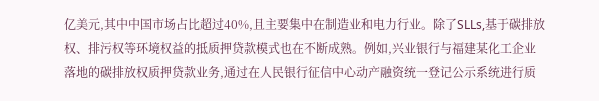亿美元,其中中国市场占比超过40%,且主要集中在制造业和电力行业。除了SLLs,基于碳排放权、排污权等环境权益的抵质押贷款模式也在不断成熟。例如,兴业银行与福建某化工企业落地的碳排放权质押贷款业务,通过在人民银行征信中心动产融资统一登记公示系统进行质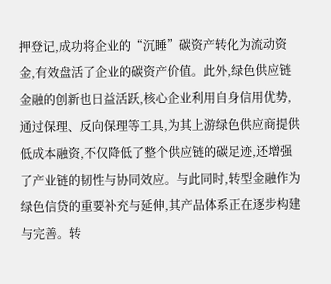押登记,成功将企业的“沉睡”碳资产转化为流动资金,有效盘活了企业的碳资产价值。此外,绿色供应链金融的创新也日益活跃,核心企业利用自身信用优势,通过保理、反向保理等工具,为其上游绿色供应商提供低成本融资,不仅降低了整个供应链的碳足迹,还增强了产业链的韧性与协同效应。与此同时,转型金融作为绿色信贷的重要补充与延伸,其产品体系正在逐步构建与完善。转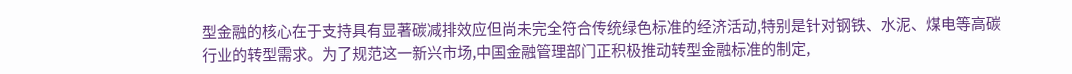型金融的核心在于支持具有显著碳减排效应但尚未完全符合传统绿色标准的经济活动,特别是针对钢铁、水泥、煤电等高碳行业的转型需求。为了规范这一新兴市场,中国金融管理部门正积极推动转型金融标准的制定,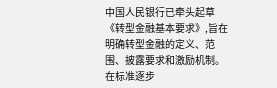中国人民银行已牵头起草《转型金融基本要求》,旨在明确转型金融的定义、范围、披露要求和激励机制。在标准逐步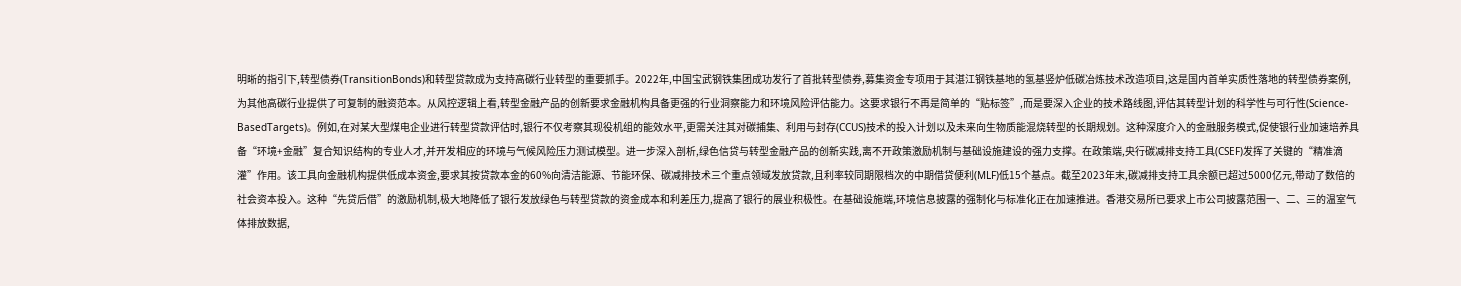明晰的指引下,转型债券(TransitionBonds)和转型贷款成为支持高碳行业转型的重要抓手。2022年,中国宝武钢铁集团成功发行了首批转型债券,募集资金专项用于其湛江钢铁基地的氢基竖炉低碳冶炼技术改造项目,这是国内首单实质性落地的转型债券案例,为其他高碳行业提供了可复制的融资范本。从风控逻辑上看,转型金融产品的创新要求金融机构具备更强的行业洞察能力和环境风险评估能力。这要求银行不再是简单的“贴标签”,而是要深入企业的技术路线图,评估其转型计划的科学性与可行性(Science-BasedTargets)。例如,在对某大型煤电企业进行转型贷款评估时,银行不仅考察其现役机组的能效水平,更需关注其对碳捕集、利用与封存(CCUS)技术的投入计划以及未来向生物质能混烧转型的长期规划。这种深度介入的金融服务模式,促使银行业加速培养具备“环境+金融”复合知识结构的专业人才,并开发相应的环境与气候风险压力测试模型。进一步深入剖析,绿色信贷与转型金融产品的创新实践,离不开政策激励机制与基础设施建设的强力支撑。在政策端,央行碳减排支持工具(CSEF)发挥了关键的“精准滴灌”作用。该工具向金融机构提供低成本资金,要求其按贷款本金的60%向清洁能源、节能环保、碳减排技术三个重点领域发放贷款,且利率较同期限档次的中期借贷便利(MLF)低15个基点。截至2023年末,碳减排支持工具余额已超过5000亿元,带动了数倍的社会资本投入。这种“先贷后借”的激励机制,极大地降低了银行发放绿色与转型贷款的资金成本和利差压力,提高了银行的展业积极性。在基础设施端,环境信息披露的强制化与标准化正在加速推进。香港交易所已要求上市公司披露范围一、二、三的温室气体排放数据,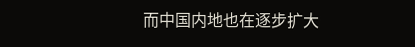而中国内地也在逐步扩大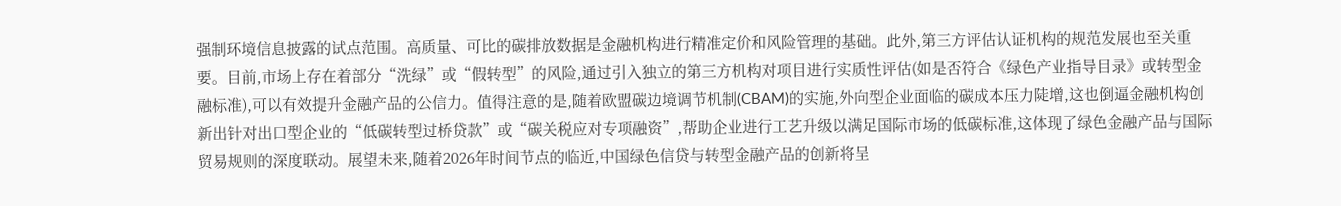强制环境信息披露的试点范围。高质量、可比的碳排放数据是金融机构进行精准定价和风险管理的基础。此外,第三方评估认证机构的规范发展也至关重要。目前,市场上存在着部分“洗绿”或“假转型”的风险,通过引入独立的第三方机构对项目进行实质性评估(如是否符合《绿色产业指导目录》或转型金融标准),可以有效提升金融产品的公信力。值得注意的是,随着欧盟碳边境调节机制(CBAM)的实施,外向型企业面临的碳成本压力陡增,这也倒逼金融机构创新出针对出口型企业的“低碳转型过桥贷款”或“碳关税应对专项融资”,帮助企业进行工艺升级以满足国际市场的低碳标准,这体现了绿色金融产品与国际贸易规则的深度联动。展望未来,随着2026年时间节点的临近,中国绿色信贷与转型金融产品的创新将呈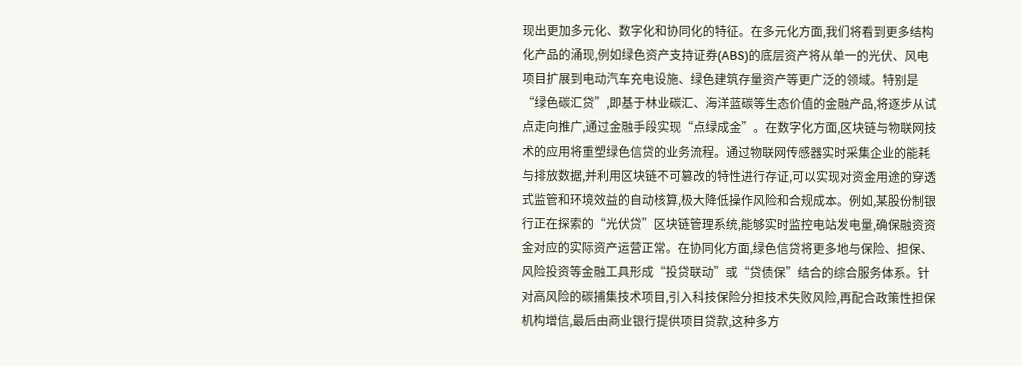现出更加多元化、数字化和协同化的特征。在多元化方面,我们将看到更多结构化产品的涌现,例如绿色资产支持证券(ABS)的底层资产将从单一的光伏、风电项目扩展到电动汽车充电设施、绿色建筑存量资产等更广泛的领域。特别是“绿色碳汇贷”,即基于林业碳汇、海洋蓝碳等生态价值的金融产品,将逐步从试点走向推广,通过金融手段实现“点绿成金”。在数字化方面,区块链与物联网技术的应用将重塑绿色信贷的业务流程。通过物联网传感器实时采集企业的能耗与排放数据,并利用区块链不可篡改的特性进行存证,可以实现对资金用途的穿透式监管和环境效益的自动核算,极大降低操作风险和合规成本。例如,某股份制银行正在探索的“光伏贷”区块链管理系统,能够实时监控电站发电量,确保融资资金对应的实际资产运营正常。在协同化方面,绿色信贷将更多地与保险、担保、风险投资等金融工具形成“投贷联动”或“贷债保”结合的综合服务体系。针对高风险的碳捕集技术项目,引入科技保险分担技术失败风险,再配合政策性担保机构增信,最后由商业银行提供项目贷款,这种多方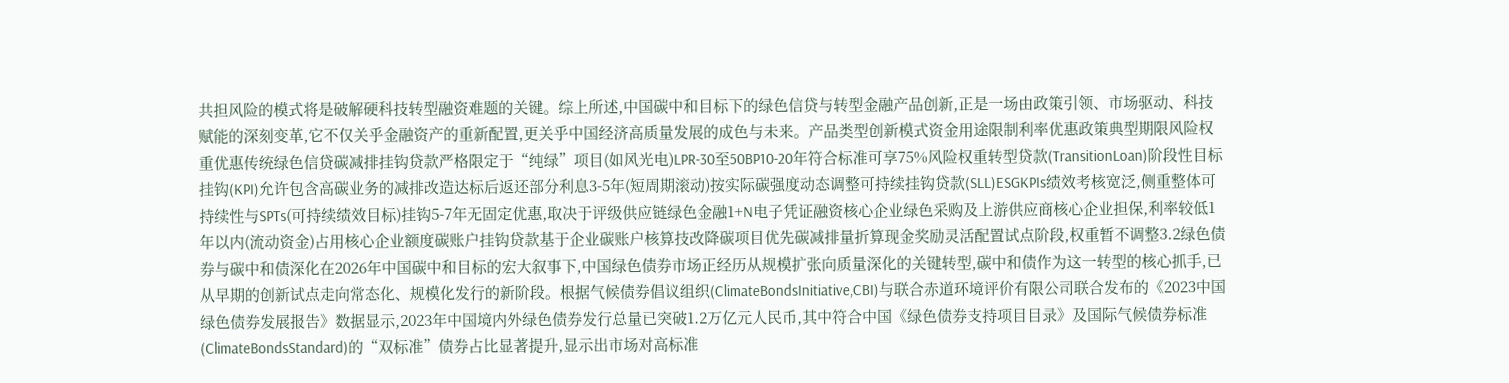共担风险的模式将是破解硬科技转型融资难题的关键。综上所述,中国碳中和目标下的绿色信贷与转型金融产品创新,正是一场由政策引领、市场驱动、科技赋能的深刻变革,它不仅关乎金融资产的重新配置,更关乎中国经济高质量发展的成色与未来。产品类型创新模式资金用途限制利率优惠政策典型期限风险权重优惠传统绿色信贷碳减排挂钩贷款严格限定于“纯绿”项目(如风光电)LPR-30至50BP10-20年符合标准可享75%风险权重转型贷款(TransitionLoan)阶段性目标挂钩(KPI)允许包含高碳业务的减排改造达标后返还部分利息3-5年(短周期滚动)按实际碳强度动态调整可持续挂钩贷款(SLL)ESGKPIs绩效考核宽泛,侧重整体可持续性与SPTs(可持续绩效目标)挂钩5-7年无固定优惠,取决于评级供应链绿色金融1+N电子凭证融资核心企业绿色采购及上游供应商核心企业担保,利率较低1年以内(流动资金)占用核心企业额度碳账户挂钩贷款基于企业碳账户核算技改降碳项目优先碳减排量折算现金奖励灵活配置试点阶段,权重暂不调整3.2绿色债券与碳中和债深化在2026年中国碳中和目标的宏大叙事下,中国绿色债券市场正经历从规模扩张向质量深化的关键转型,碳中和债作为这一转型的核心抓手,已从早期的创新试点走向常态化、规模化发行的新阶段。根据气候债券倡议组织(ClimateBondsInitiative,CBI)与联合赤道环境评价有限公司联合发布的《2023中国绿色债券发展报告》数据显示,2023年中国境内外绿色债券发行总量已突破1.2万亿元人民币,其中符合中国《绿色债券支持项目目录》及国际气候债券标准(ClimateBondsStandard)的“双标准”债券占比显著提升,显示出市场对高标准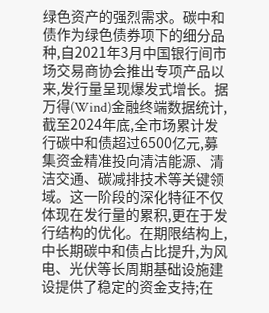绿色资产的强烈需求。碳中和债作为绿色债券项下的细分品种,自2021年3月中国银行间市场交易商协会推出专项产品以来,发行量呈现爆发式增长。据万得(Wind)金融终端数据统计,截至2024年底,全市场累计发行碳中和债超过6500亿元,募集资金精准投向清洁能源、清洁交通、碳减排技术等关键领域。这一阶段的深化特征不仅体现在发行量的累积,更在于发行结构的优化。在期限结构上,中长期碳中和债占比提升,为风电、光伏等长周期基础设施建设提供了稳定的资金支持;在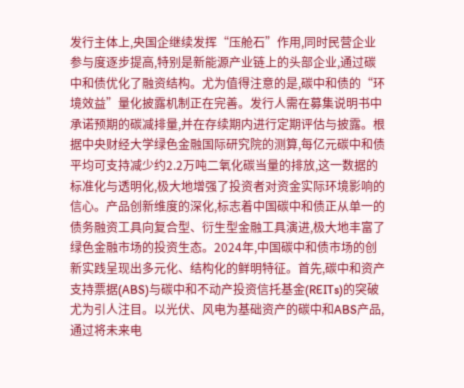发行主体上,央国企继续发挥“压舱石”作用,同时民营企业参与度逐步提高,特别是新能源产业链上的头部企业,通过碳中和债优化了融资结构。尤为值得注意的是,碳中和债的“环境效益”量化披露机制正在完善。发行人需在募集说明书中承诺预期的碳减排量,并在存续期内进行定期评估与披露。根据中央财经大学绿色金融国际研究院的测算,每亿元碳中和债平均可支持减少约2.2万吨二氧化碳当量的排放,这一数据的标准化与透明化,极大地增强了投资者对资金实际环境影响的信心。产品创新维度的深化,标志着中国碳中和债正从单一的债务融资工具向复合型、衍生型金融工具演进,极大地丰富了绿色金融市场的投资生态。2024年,中国碳中和债市场的创新实践呈现出多元化、结构化的鲜明特征。首先,碳中和资产支持票据(ABS)与碳中和不动产投资信托基金(REITs)的突破尤为引人注目。以光伏、风电为基础资产的碳中和ABS产品,通过将未来电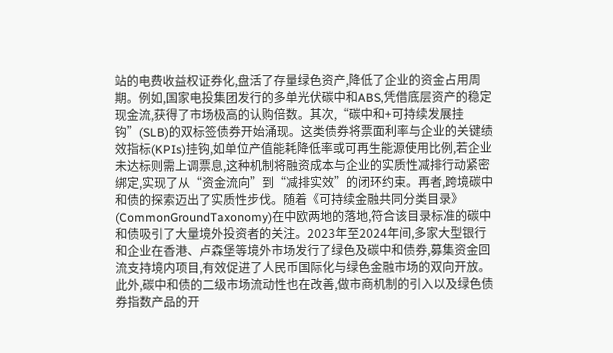站的电费收益权证券化,盘活了存量绿色资产,降低了企业的资金占用周期。例如,国家电投集团发行的多单光伏碳中和ABS,凭借底层资产的稳定现金流,获得了市场极高的认购倍数。其次,“碳中和+可持续发展挂钩”(SLB)的双标签债券开始涌现。这类债券将票面利率与企业的关键绩效指标(KPIs)挂钩,如单位产值能耗降低率或可再生能源使用比例,若企业未达标则需上调票息,这种机制将融资成本与企业的实质性减排行动紧密绑定,实现了从“资金流向”到“减排实效”的闭环约束。再者,跨境碳中和债的探索迈出了实质性步伐。随着《可持续金融共同分类目录》(CommonGroundTaxonomy)在中欧两地的落地,符合该目录标准的碳中和债吸引了大量境外投资者的关注。2023年至2024年间,多家大型银行和企业在香港、卢森堡等境外市场发行了绿色及碳中和债券,募集资金回流支持境内项目,有效促进了人民币国际化与绿色金融市场的双向开放。此外,碳中和债的二级市场流动性也在改善,做市商机制的引入以及绿色债券指数产品的开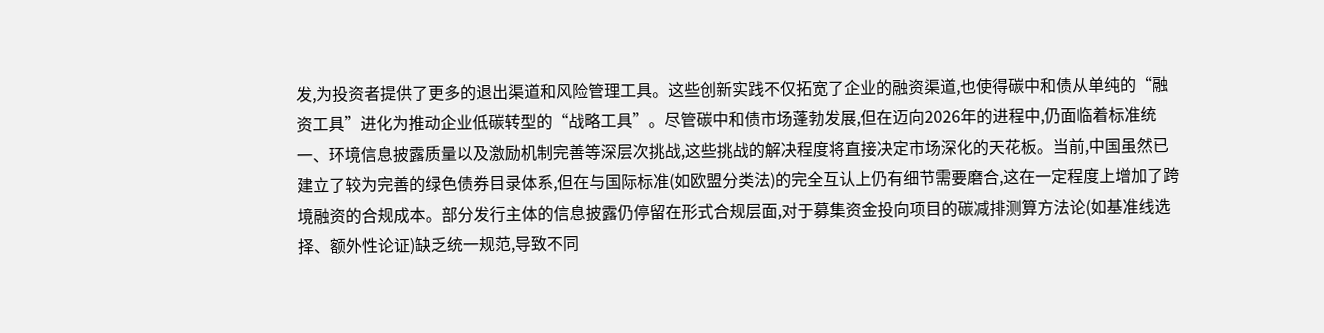发,为投资者提供了更多的退出渠道和风险管理工具。这些创新实践不仅拓宽了企业的融资渠道,也使得碳中和债从单纯的“融资工具”进化为推动企业低碳转型的“战略工具”。尽管碳中和债市场蓬勃发展,但在迈向2026年的进程中,仍面临着标准统一、环境信息披露质量以及激励机制完善等深层次挑战,这些挑战的解决程度将直接决定市场深化的天花板。当前,中国虽然已建立了较为完善的绿色债券目录体系,但在与国际标准(如欧盟分类法)的完全互认上仍有细节需要磨合,这在一定程度上增加了跨境融资的合规成本。部分发行主体的信息披露仍停留在形式合规层面,对于募集资金投向项目的碳减排测算方法论(如基准线选择、额外性论证)缺乏统一规范,导致不同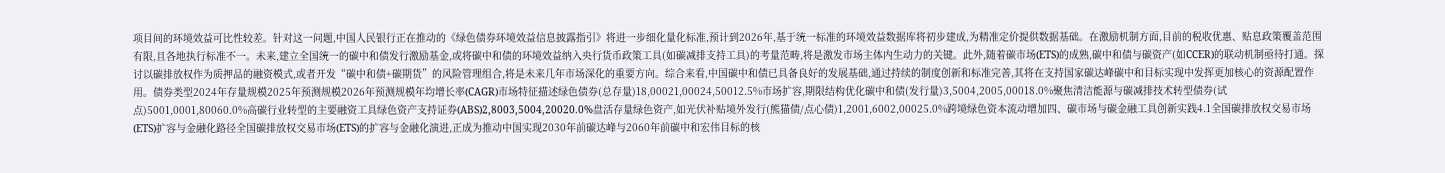项目间的环境效益可比性较差。针对这一问题,中国人民银行正在推动的《绿色债券环境效益信息披露指引》将进一步细化量化标准,预计到2026年,基于统一标准的环境效益数据库将初步建成,为精准定价提供数据基础。在激励机制方面,目前的税收优惠、贴息政策覆盖范围有限,且各地执行标准不一。未来,建立全国统一的碳中和债发行激励基金,或将碳中和债的环境效益纳入央行货币政策工具(如碳减排支持工具)的考量范畴,将是激发市场主体内生动力的关键。此外,随着碳市场(ETS)的成熟,碳中和债与碳资产(如CCER)的联动机制亟待打通。探讨以碳排放权作为质押品的融资模式,或者开发“碳中和债+碳期货”的风险管理组合,将是未来几年市场深化的重要方向。综合来看,中国碳中和债已具备良好的发展基础,通过持续的制度创新和标准完善,其将在支持国家碳达峰碳中和目标实现中发挥更加核心的资源配置作用。债券类型2024年存量规模2025年预测规模2026年预测规模年均增长率(CAGR)市场特征描述绿色债券(总存量)18,00021,00024,50012.5%市场扩容,期限结构优化碳中和债(发行量)3,5004,2005,00018.0%聚焦清洁能源与碳减排技术转型债券(试点)5001,0001,80060.0%高碳行业转型的主要融资工具绿色资产支持证券(ABS)2,8003,5004,20020.0%盘活存量绿色资产,如光伏补贴境外发行(熊猫债/点心债)1,2001,6002,00025.0%跨境绿色资本流动增加四、碳市场与碳金融工具创新实践4.1全国碳排放权交易市场(ETS)扩容与金融化路径全国碳排放权交易市场(ETS)的扩容与金融化演进,正成为推动中国实现2030年前碳达峰与2060年前碳中和宏伟目标的核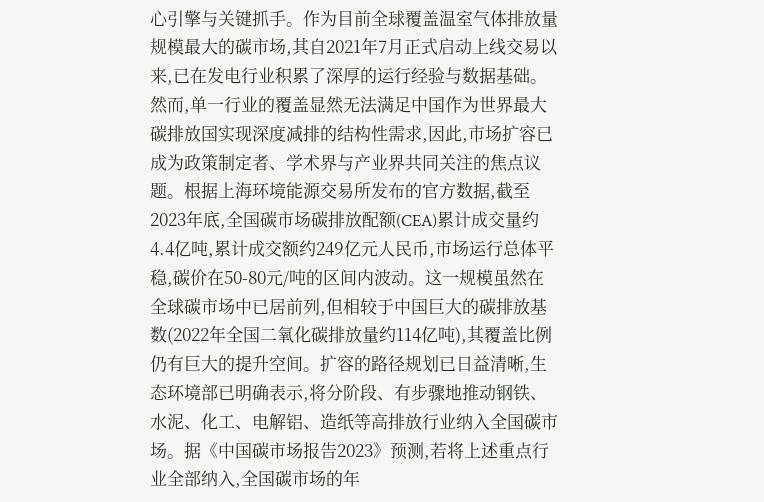心引擎与关键抓手。作为目前全球覆盖温室气体排放量规模最大的碳市场,其自2021年7月正式启动上线交易以来,已在发电行业积累了深厚的运行经验与数据基础。然而,单一行业的覆盖显然无法满足中国作为世界最大碳排放国实现深度减排的结构性需求,因此,市场扩容已成为政策制定者、学术界与产业界共同关注的焦点议题。根据上海环境能源交易所发布的官方数据,截至2023年底,全国碳市场碳排放配额(CEA)累计成交量约4.4亿吨,累计成交额约249亿元人民币,市场运行总体平稳,碳价在50-80元/吨的区间内波动。这一规模虽然在全球碳市场中已居前列,但相较于中国巨大的碳排放基数(2022年全国二氧化碳排放量约114亿吨),其覆盖比例仍有巨大的提升空间。扩容的路径规划已日益清晰,生态环境部已明确表示,将分阶段、有步骤地推动钢铁、水泥、化工、电解铝、造纸等高排放行业纳入全国碳市场。据《中国碳市场报告2023》预测,若将上述重点行业全部纳入,全国碳市场的年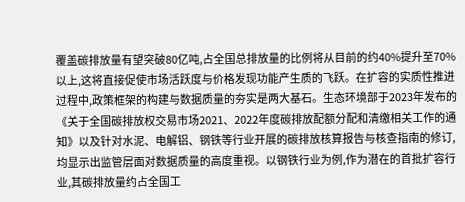覆盖碳排放量有望突破80亿吨,占全国总排放量的比例将从目前的约40%提升至70%以上,这将直接促使市场活跃度与价格发现功能产生质的飞跃。在扩容的实质性推进过程中,政策框架的构建与数据质量的夯实是两大基石。生态环境部于2023年发布的《关于全国碳排放权交易市场2021、2022年度碳排放配额分配和清缴相关工作的通知》以及针对水泥、电解铝、钢铁等行业开展的碳排放核算报告与核查指南的修订,均显示出监管层面对数据质量的高度重视。以钢铁行业为例,作为潜在的首批扩容行业,其碳排放量约占全国工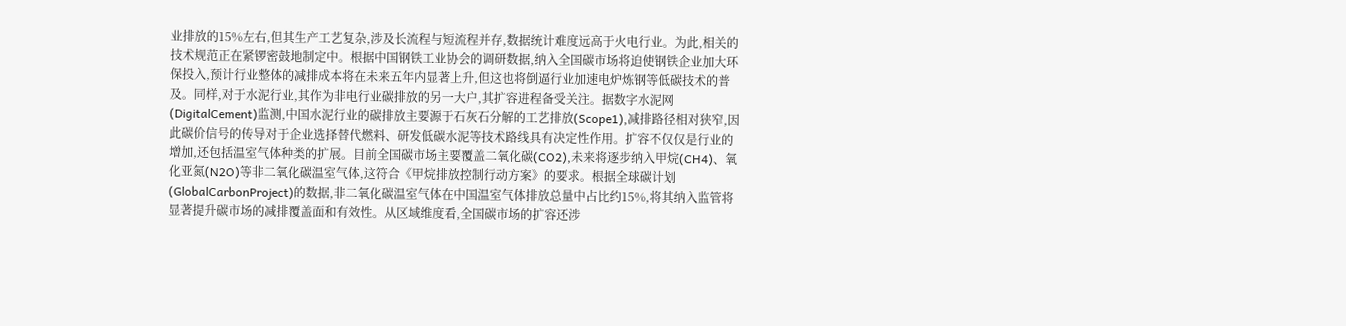业排放的15%左右,但其生产工艺复杂,涉及长流程与短流程并存,数据统计难度远高于火电行业。为此,相关的技术规范正在紧锣密鼓地制定中。根据中国钢铁工业协会的调研数据,纳入全国碳市场将迫使钢铁企业加大环保投入,预计行业整体的减排成本将在未来五年内显著上升,但这也将倒逼行业加速电炉炼钢等低碳技术的普及。同样,对于水泥行业,其作为非电行业碳排放的另一大户,其扩容进程备受关注。据数字水泥网(DigitalCement)监测,中国水泥行业的碳排放主要源于石灰石分解的工艺排放(Scope1),减排路径相对狭窄,因此碳价信号的传导对于企业选择替代燃料、研发低碳水泥等技术路线具有决定性作用。扩容不仅仅是行业的增加,还包括温室气体种类的扩展。目前全国碳市场主要覆盖二氧化碳(CO2),未来将逐步纳入甲烷(CH4)、氧化亚氮(N2O)等非二氧化碳温室气体,这符合《甲烷排放控制行动方案》的要求。根据全球碳计划(GlobalCarbonProject)的数据,非二氧化碳温室气体在中国温室气体排放总量中占比约15%,将其纳入监管将显著提升碳市场的减排覆盖面和有效性。从区域维度看,全国碳市场的扩容还涉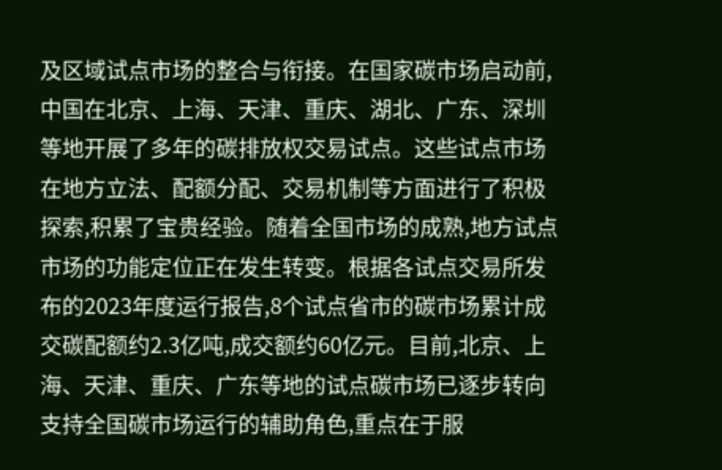及区域试点市场的整合与衔接。在国家碳市场启动前,中国在北京、上海、天津、重庆、湖北、广东、深圳等地开展了多年的碳排放权交易试点。这些试点市场在地方立法、配额分配、交易机制等方面进行了积极探索,积累了宝贵经验。随着全国市场的成熟,地方试点市场的功能定位正在发生转变。根据各试点交易所发布的2023年度运行报告,8个试点省市的碳市场累计成交碳配额约2.3亿吨,成交额约60亿元。目前,北京、上海、天津、重庆、广东等地的试点碳市场已逐步转向支持全国碳市场运行的辅助角色,重点在于服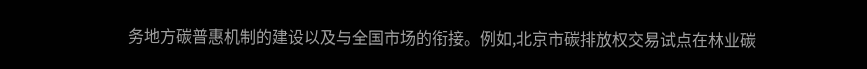务地方碳普惠机制的建设以及与全国市场的衔接。例如,北京市碳排放权交易试点在林业碳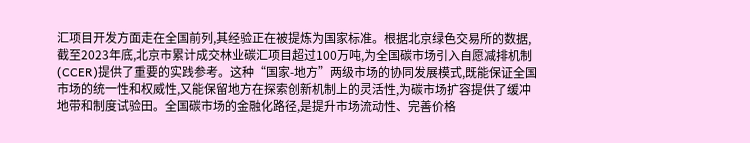汇项目开发方面走在全国前列,其经验正在被提炼为国家标准。根据北京绿色交易所的数据,截至2023年底,北京市累计成交林业碳汇项目超过100万吨,为全国碳市场引入自愿减排机制(CCER)提供了重要的实践参考。这种“国家-地方”两级市场的协同发展模式,既能保证全国市场的统一性和权威性,又能保留地方在探索创新机制上的灵活性,为碳市场扩容提供了缓冲地带和制度试验田。全国碳市场的金融化路径,是提升市场流动性、完善价格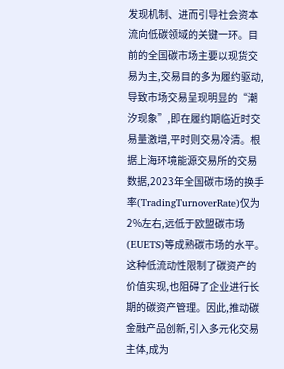发现机制、进而引导社会资本流向低碳领域的关键一环。目前的全国碳市场主要以现货交易为主,交易目的多为履约驱动,导致市场交易呈现明显的“潮汐现象”,即在履约期临近时交易量激增,平时则交易冷清。根据上海环境能源交易所的交易数据,2023年全国碳市场的换手率(TradingTurnoverRate)仅为2%左右,远低于欧盟碳市场(EUETS)等成熟碳市场的水平。这种低流动性限制了碳资产的价值实现,也阻碍了企业进行长期的碳资产管理。因此,推动碳金融产品创新,引入多元化交易主体,成为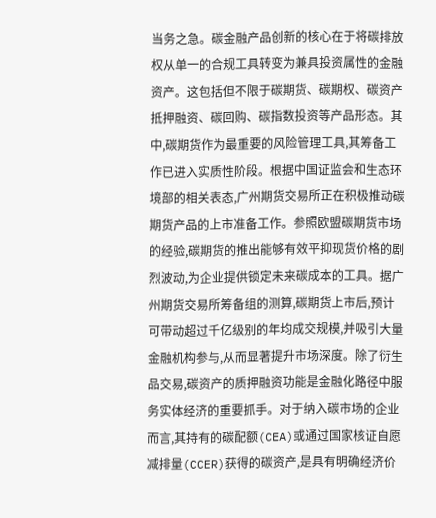当务之急。碳金融产品创新的核心在于将碳排放权从单一的合规工具转变为兼具投资属性的金融资产。这包括但不限于碳期货、碳期权、碳资产抵押融资、碳回购、碳指数投资等产品形态。其中,碳期货作为最重要的风险管理工具,其筹备工作已进入实质性阶段。根据中国证监会和生态环境部的相关表态,广州期货交易所正在积极推动碳期货产品的上市准备工作。参照欧盟碳期货市场的经验,碳期货的推出能够有效平抑现货价格的剧烈波动,为企业提供锁定未来碳成本的工具。据广州期货交易所筹备组的测算,碳期货上市后,预计可带动超过千亿级别的年均成交规模,并吸引大量金融机构参与,从而显著提升市场深度。除了衍生品交易,碳资产的质押融资功能是金融化路径中服务实体经济的重要抓手。对于纳入碳市场的企业而言,其持有的碳配额(CEA)或通过国家核证自愿减排量(CCER)获得的碳资产,是具有明确经济价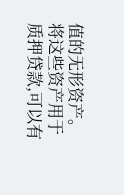值的无形资产。将这些资产用于质押贷款,可以有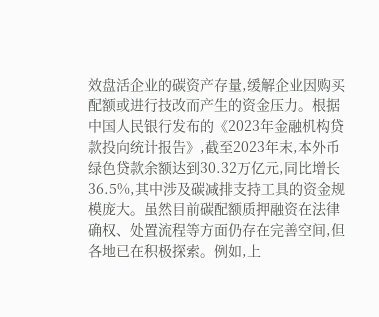效盘活企业的碳资产存量,缓解企业因购买配额或进行技改而产生的资金压力。根据中国人民银行发布的《2023年金融机构贷款投向统计报告》,截至2023年末,本外币绿色贷款余额达到30.32万亿元,同比增长36.5%,其中涉及碳减排支持工具的资金规模庞大。虽然目前碳配额质押融资在法律确权、处置流程等方面仍存在完善空间,但各地已在积极探索。例如,上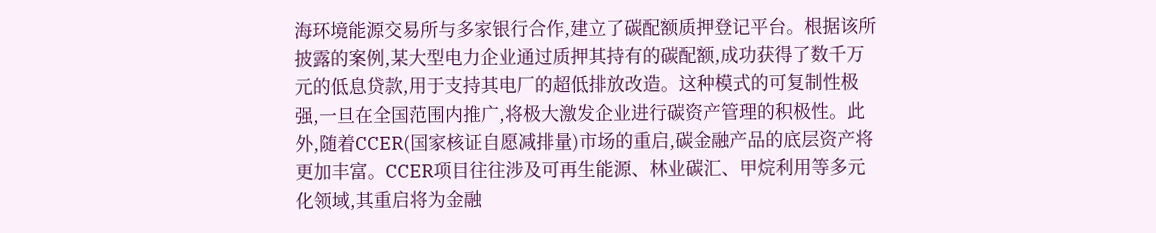海环境能源交易所与多家银行合作,建立了碳配额质押登记平台。根据该所披露的案例,某大型电力企业通过质押其持有的碳配额,成功获得了数千万元的低息贷款,用于支持其电厂的超低排放改造。这种模式的可复制性极强,一旦在全国范围内推广,将极大激发企业进行碳资产管理的积极性。此外,随着CCER(国家核证自愿减排量)市场的重启,碳金融产品的底层资产将更加丰富。CCER项目往往涉及可再生能源、林业碳汇、甲烷利用等多元化领域,其重启将为金融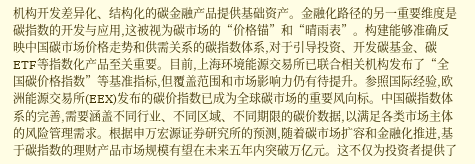机构开发差异化、结构化的碳金融产品提供基础资产。金融化路径的另一重要维度是碳指数的开发与应用,这被视为碳市场的“价格锚”和“晴雨表”。构建能够准确反映中国碳市场价格走势和供需关系的碳指数体系,对于引导投资、开发碳基金、碳ETF等指数化产品至关重要。目前,上海环境能源交易所已联合相关机构发布了“全国碳价格指数”等基准指标,但覆盖范围和市场影响力仍有待提升。参照国际经验,欧洲能源交易所(EEX)发布的碳价指数已成为全球碳市场的重要风向标。中国碳指数体系的完善,需要涵盖不同行业、不同区域、不同期限的碳价数据,以满足各类市场主体的风险管理需求。根据申万宏源证券研究所的预测,随着碳市场扩容和金融化推进,基于碳指数的理财产品市场规模有望在未来五年内突破万亿元。这不仅为投资者提供了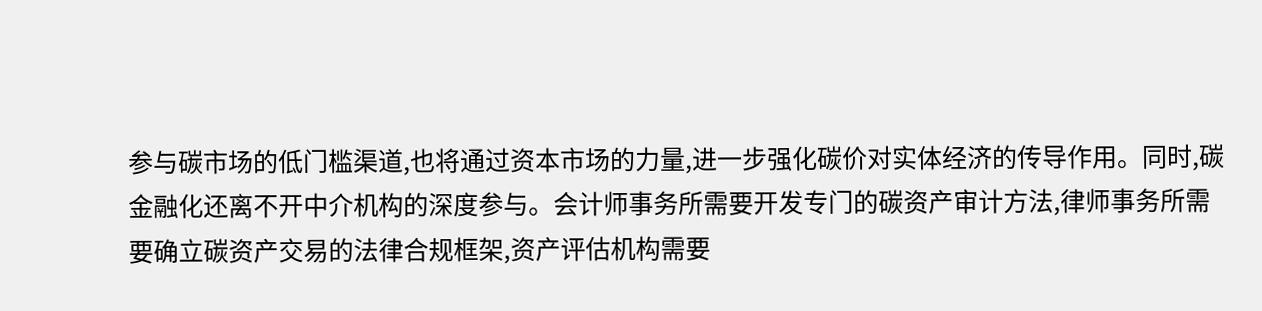参与碳市场的低门槛渠道,也将通过资本市场的力量,进一步强化碳价对实体经济的传导作用。同时,碳金融化还离不开中介机构的深度参与。会计师事务所需要开发专门的碳资产审计方法,律师事务所需要确立碳资产交易的法律合规框架,资产评估机构需要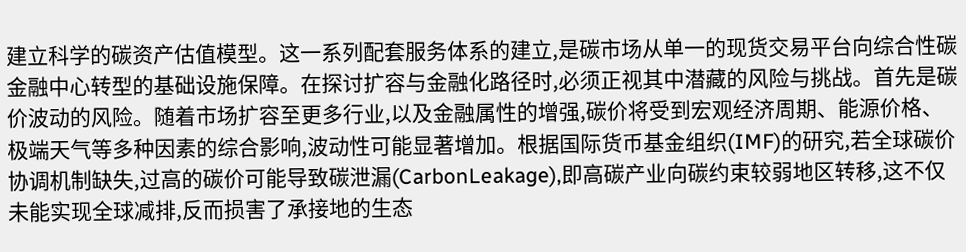建立科学的碳资产估值模型。这一系列配套服务体系的建立,是碳市场从单一的现货交易平台向综合性碳金融中心转型的基础设施保障。在探讨扩容与金融化路径时,必须正视其中潜藏的风险与挑战。首先是碳价波动的风险。随着市场扩容至更多行业,以及金融属性的增强,碳价将受到宏观经济周期、能源价格、极端天气等多种因素的综合影响,波动性可能显著增加。根据国际货币基金组织(IMF)的研究,若全球碳价协调机制缺失,过高的碳价可能导致碳泄漏(CarbonLeakage),即高碳产业向碳约束较弱地区转移,这不仅未能实现全球减排,反而损害了承接地的生态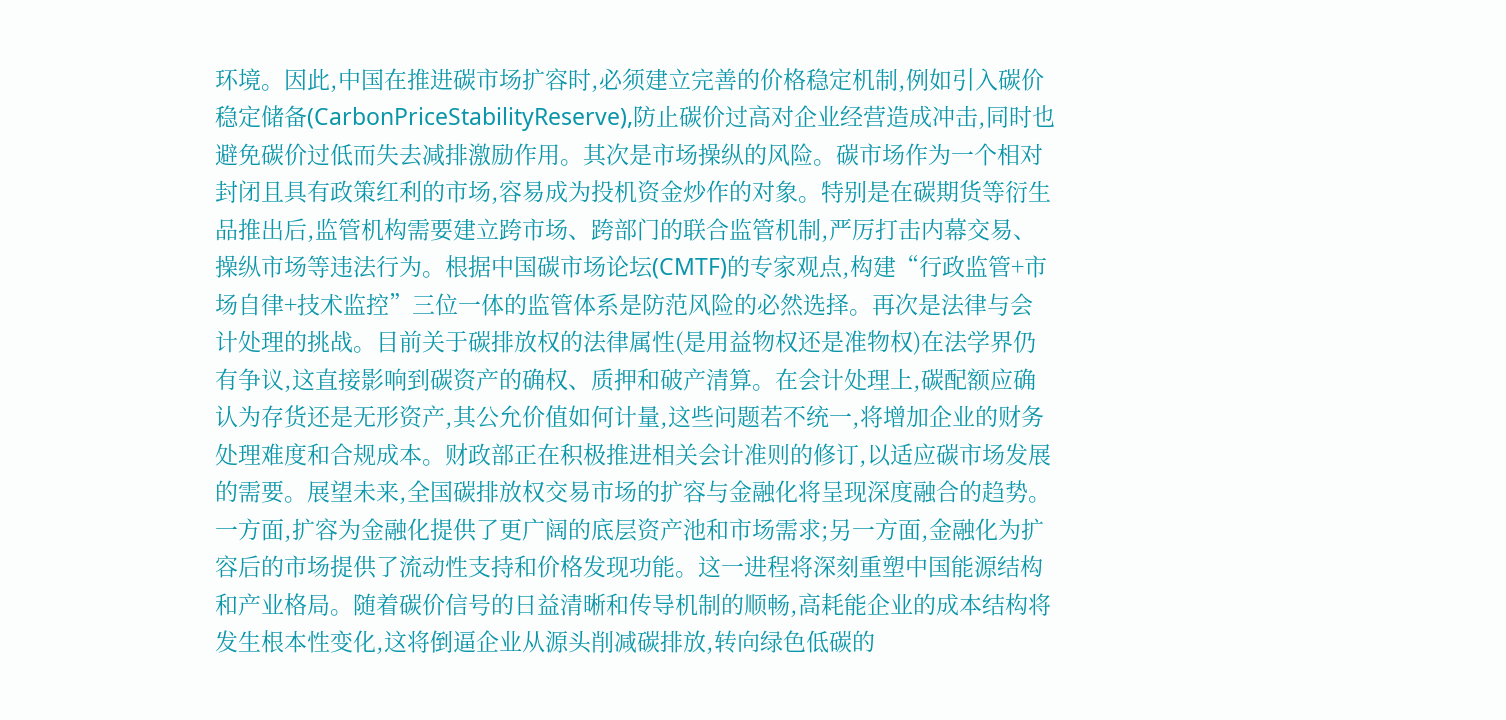环境。因此,中国在推进碳市场扩容时,必须建立完善的价格稳定机制,例如引入碳价稳定储备(CarbonPriceStabilityReserve),防止碳价过高对企业经营造成冲击,同时也避免碳价过低而失去减排激励作用。其次是市场操纵的风险。碳市场作为一个相对封闭且具有政策红利的市场,容易成为投机资金炒作的对象。特别是在碳期货等衍生品推出后,监管机构需要建立跨市场、跨部门的联合监管机制,严厉打击内幕交易、操纵市场等违法行为。根据中国碳市场论坛(CMTF)的专家观点,构建“行政监管+市场自律+技术监控”三位一体的监管体系是防范风险的必然选择。再次是法律与会计处理的挑战。目前关于碳排放权的法律属性(是用益物权还是准物权)在法学界仍有争议,这直接影响到碳资产的确权、质押和破产清算。在会计处理上,碳配额应确认为存货还是无形资产,其公允价值如何计量,这些问题若不统一,将增加企业的财务处理难度和合规成本。财政部正在积极推进相关会计准则的修订,以适应碳市场发展的需要。展望未来,全国碳排放权交易市场的扩容与金融化将呈现深度融合的趋势。一方面,扩容为金融化提供了更广阔的底层资产池和市场需求;另一方面,金融化为扩容后的市场提供了流动性支持和价格发现功能。这一进程将深刻重塑中国能源结构和产业格局。随着碳价信号的日益清晰和传导机制的顺畅,高耗能企业的成本结构将发生根本性变化,这将倒逼企业从源头削减碳排放,转向绿色低碳的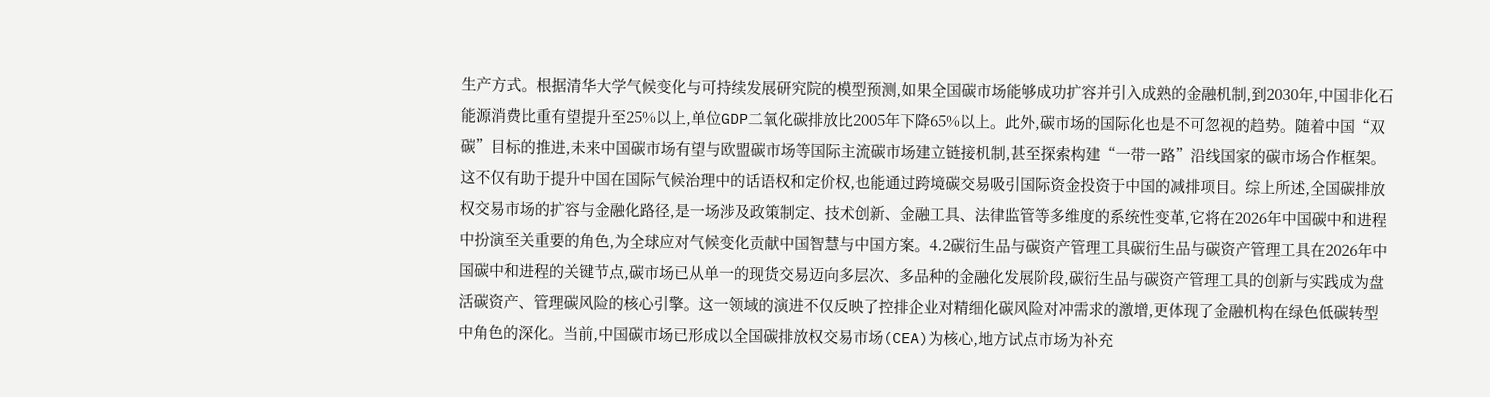生产方式。根据清华大学气候变化与可持续发展研究院的模型预测,如果全国碳市场能够成功扩容并引入成熟的金融机制,到2030年,中国非化石能源消费比重有望提升至25%以上,单位GDP二氧化碳排放比2005年下降65%以上。此外,碳市场的国际化也是不可忽视的趋势。随着中国“双碳”目标的推进,未来中国碳市场有望与欧盟碳市场等国际主流碳市场建立链接机制,甚至探索构建“一带一路”沿线国家的碳市场合作框架。这不仅有助于提升中国在国际气候治理中的话语权和定价权,也能通过跨境碳交易吸引国际资金投资于中国的减排项目。综上所述,全国碳排放权交易市场的扩容与金融化路径,是一场涉及政策制定、技术创新、金融工具、法律监管等多维度的系统性变革,它将在2026年中国碳中和进程中扮演至关重要的角色,为全球应对气候变化贡献中国智慧与中国方案。4.2碳衍生品与碳资产管理工具碳衍生品与碳资产管理工具在2026年中国碳中和进程的关键节点,碳市场已从单一的现货交易迈向多层次、多品种的金融化发展阶段,碳衍生品与碳资产管理工具的创新与实践成为盘活碳资产、管理碳风险的核心引擎。这一领域的演进不仅反映了控排企业对精细化碳风险对冲需求的激增,更体现了金融机构在绿色低碳转型中角色的深化。当前,中国碳市场已形成以全国碳排放权交易市场(CEA)为核心,地方试点市场为补充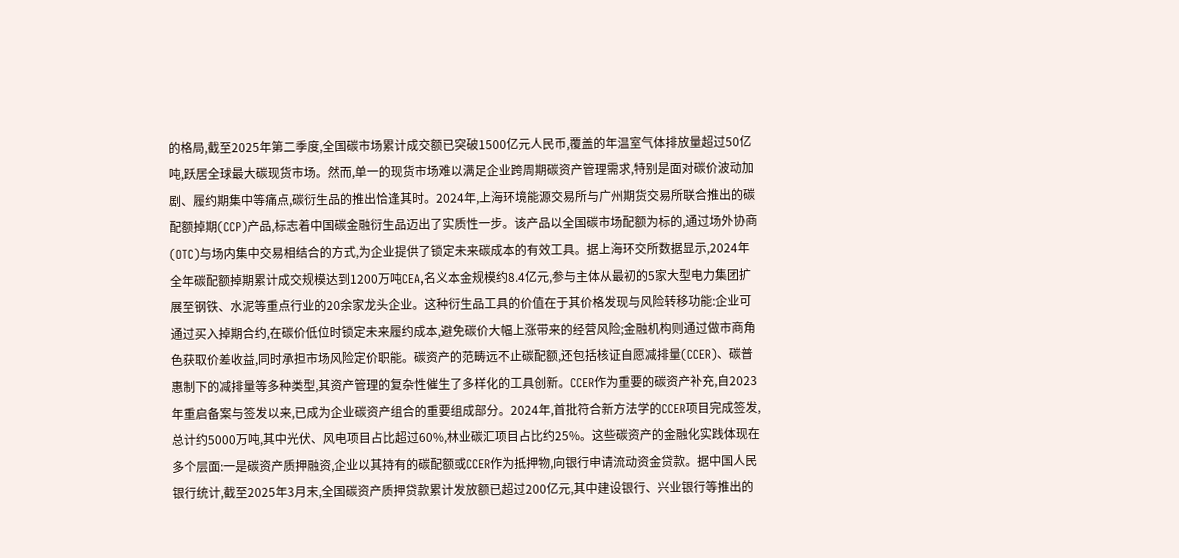的格局,截至2025年第二季度,全国碳市场累计成交额已突破1500亿元人民币,覆盖的年温室气体排放量超过50亿吨,跃居全球最大碳现货市场。然而,单一的现货市场难以满足企业跨周期碳资产管理需求,特别是面对碳价波动加剧、履约期集中等痛点,碳衍生品的推出恰逢其时。2024年,上海环境能源交易所与广州期货交易所联合推出的碳配额掉期(CCP)产品,标志着中国碳金融衍生品迈出了实质性一步。该产品以全国碳市场配额为标的,通过场外协商(OTC)与场内集中交易相结合的方式,为企业提供了锁定未来碳成本的有效工具。据上海环交所数据显示,2024年全年碳配额掉期累计成交规模达到1200万吨CEA,名义本金规模约8.4亿元,参与主体从最初的5家大型电力集团扩展至钢铁、水泥等重点行业的20余家龙头企业。这种衍生品工具的价值在于其价格发现与风险转移功能:企业可通过买入掉期合约,在碳价低位时锁定未来履约成本,避免碳价大幅上涨带来的经营风险;金融机构则通过做市商角色获取价差收益,同时承担市场风险定价职能。碳资产的范畴远不止碳配额,还包括核证自愿减排量(CCER)、碳普惠制下的减排量等多种类型,其资产管理的复杂性催生了多样化的工具创新。CCER作为重要的碳资产补充,自2023年重启备案与签发以来,已成为企业碳资产组合的重要组成部分。2024年,首批符合新方法学的CCER项目完成签发,总计约5000万吨,其中光伏、风电项目占比超过60%,林业碳汇项目占比约25%。这些碳资产的金融化实践体现在多个层面:一是碳资产质押融资,企业以其持有的碳配额或CCER作为抵押物,向银行申请流动资金贷款。据中国人民银行统计,截至2025年3月末,全国碳资产质押贷款累计发放额已超过200亿元,其中建设银行、兴业银行等推出的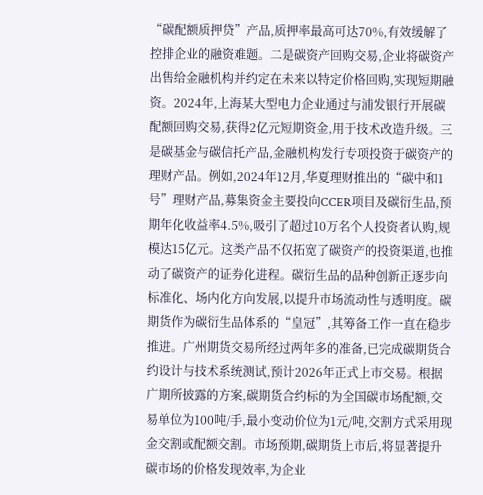“碳配额质押贷”产品,质押率最高可达70%,有效缓解了控排企业的融资难题。二是碳资产回购交易,企业将碳资产出售给金融机构并约定在未来以特定价格回购,实现短期融资。2024年,上海某大型电力企业通过与浦发银行开展碳配额回购交易,获得2亿元短期资金,用于技术改造升级。三是碳基金与碳信托产品,金融机构发行专项投资于碳资产的理财产品。例如,2024年12月,华夏理财推出的“碳中和1号”理财产品,募集资金主要投向CCER项目及碳衍生品,预期年化收益率4.5%,吸引了超过10万名个人投资者认购,规模达15亿元。这类产品不仅拓宽了碳资产的投资渠道,也推动了碳资产的证券化进程。碳衍生品的品种创新正逐步向标准化、场内化方向发展,以提升市场流动性与透明度。碳期货作为碳衍生品体系的“皇冠”,其筹备工作一直在稳步推进。广州期货交易所经过两年多的准备,已完成碳期货合约设计与技术系统测试,预计2026年正式上市交易。根据广期所披露的方案,碳期货合约标的为全国碳市场配额,交易单位为100吨/手,最小变动价位为1元/吨,交割方式采用现金交割或配额交割。市场预期,碳期货上市后,将显著提升碳市场的价格发现效率,为企业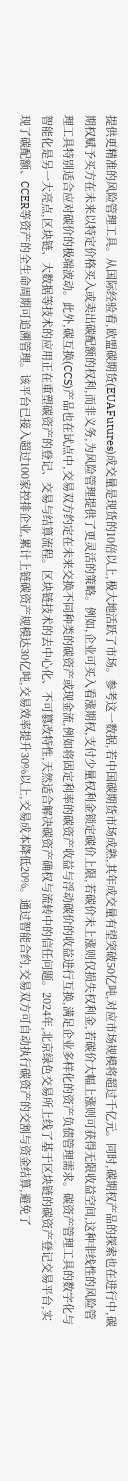提供更精准的风险管理工具。从国际经验看,欧盟碳期货(EUAFutures)成交量是现货的10倍以上,极大地活跃了市场。参考这一数据,若中国碳期货市场成熟,其年成交量有望突破50亿吨,对应市场规模将超过千亿元。同时,碳期权产品的探索也在进行中,碳期权赋予买方在未来以特定价格买入或卖出碳配额的权利,而非义务,为风险管理提供了更灵活的策略。例如,企业可买入看涨期权,支付少量权利金锁定碳价上限,若碳价未上涨则仅损失权利金,若碳价大幅上涨则可获得无限收益空间,这种非线性的风险管理工具特别适合应对碳价的极端波动。此外,碳互换(CCS)产品也在试点中,交易双方约定在未来交换不同种类的碳资产或现金流,例如将固定利率的碳资产收益与浮动碳价的收益进行互换,满足企业多样化的资产负债管理需求。碳资产管理工具的数字化与智能化是另一大亮点,区块链、大数据等技术的应用正在重塑碳资产的登记、交易与结算流程。区块链技术的去中心化、不可篡改特性,天然适合解决碳资产确权与流转中的信任问题。2024年,北京绿色交易所上线了基于区块链的碳资产登记交易平台,实现了碳配额、CCER等资产的全生命周期可追溯管理。该平台已接入超过100家控排企业,累计上链碳资产规模达30亿吨,交易效率提升30%以上,交易成本降低20%。通过智能合约,交易双方可自动执行碳资产的交割与资金结算,避免了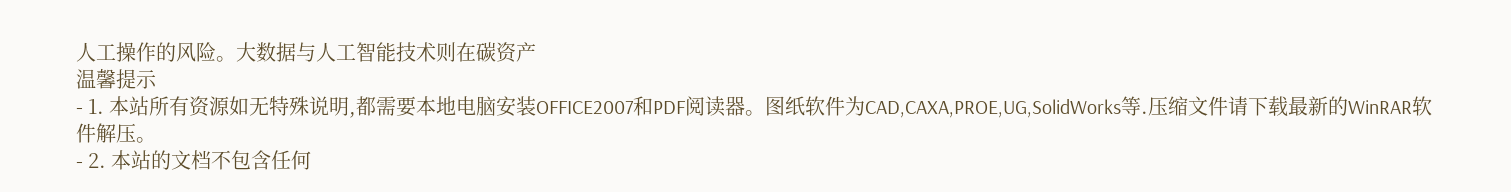人工操作的风险。大数据与人工智能技术则在碳资产
温馨提示
- 1. 本站所有资源如无特殊说明,都需要本地电脑安装OFFICE2007和PDF阅读器。图纸软件为CAD,CAXA,PROE,UG,SolidWorks等.压缩文件请下载最新的WinRAR软件解压。
- 2. 本站的文档不包含任何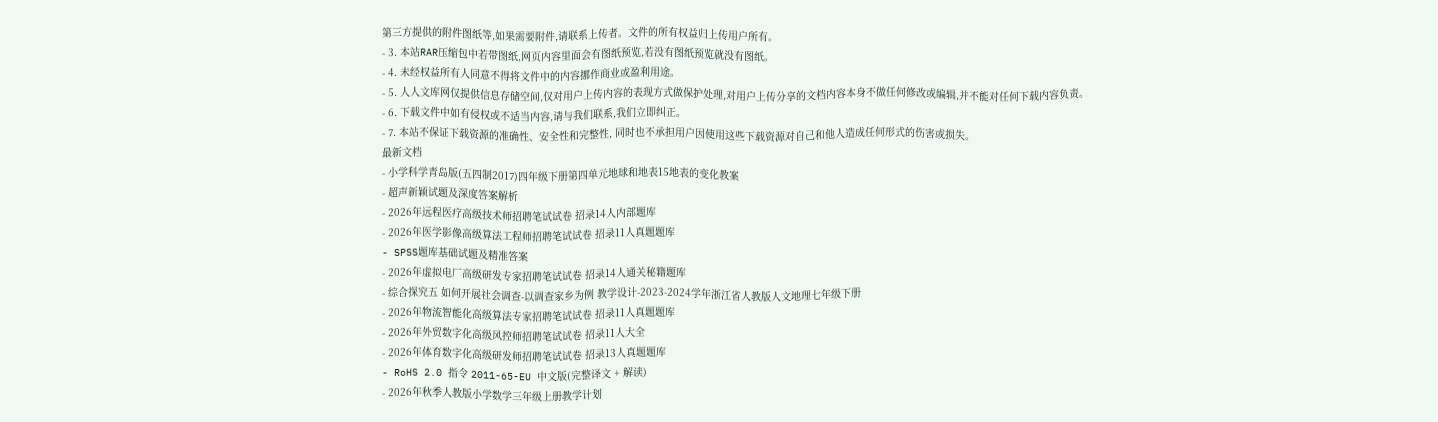第三方提供的附件图纸等,如果需要附件,请联系上传者。文件的所有权益归上传用户所有。
- 3. 本站RAR压缩包中若带图纸,网页内容里面会有图纸预览,若没有图纸预览就没有图纸。
- 4. 未经权益所有人同意不得将文件中的内容挪作商业或盈利用途。
- 5. 人人文库网仅提供信息存储空间,仅对用户上传内容的表现方式做保护处理,对用户上传分享的文档内容本身不做任何修改或编辑,并不能对任何下载内容负责。
- 6. 下载文件中如有侵权或不适当内容,请与我们联系,我们立即纠正。
- 7. 本站不保证下载资源的准确性、安全性和完整性, 同时也不承担用户因使用这些下载资源对自己和他人造成任何形式的伤害或损失。
最新文档
- 小学科学青岛版(五四制2017)四年级下册第四单元地球和地表15地表的变化教案
- 超声新颖试题及深度答案解析
- 2026年远程医疗高级技术师招聘笔试试卷 招录14人内部题库
- 2026年医学影像高级算法工程师招聘笔试试卷 招录11人真题题库
- SPSS题库基础试题及精准答案
- 2026年虚拟电厂高级研发专家招聘笔试试卷 招录14人通关秘籍题库
- 综合探究五 如何开展社会调查-以调查家乡为例 教学设计-2023-2024学年浙江省人教版人文地理七年级下册
- 2026年物流智能化高级算法专家招聘笔试试卷 招录11人真题题库
- 2026年外贸数字化高级风控师招聘笔试试卷 招录11人大全
- 2026年体育数字化高级研发师招聘笔试试卷 招录13人真题题库
- RoHS 2.0 指令 2011-65-EU 中文版(完整译文 + 解读)
- 2026年秋季人教版小学数学三年级上册教学计划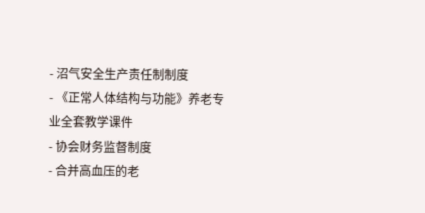- 沼气安全生产责任制制度
- 《正常人体结构与功能》养老专业全套教学课件
- 协会财务监督制度
- 合并高血压的老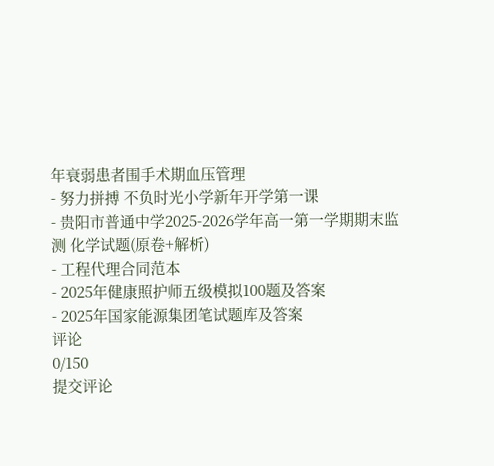年衰弱患者围手术期血压管理
- 努力拼搏 不负时光小学新年开学第一课
- 贵阳市普通中学2025-2026学年高一第一学期期末监测 化学试题(原卷+解析)
- 工程代理合同范本
- 2025年健康照护师五级模拟100题及答案
- 2025年国家能源集团笔试题库及答案
评论
0/150
提交评论